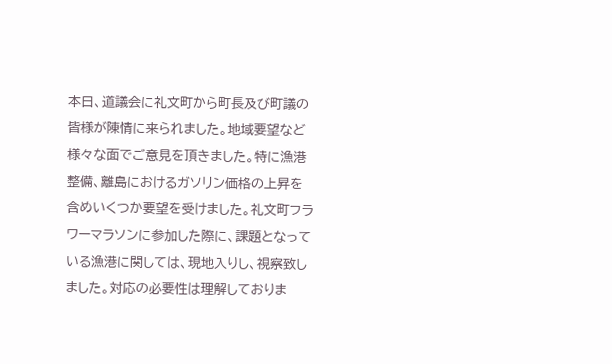本日、道議会に礼文町から町長及び町議の皆様が陳情に来られました。地域要望など様々な面でご意見を頂きました。特に漁港整備、離島におけるガソリン価格の上昇を含めいくつか要望を受けました。礼文町フラワーマラソンに参加した際に、課題となっている漁港に関しては、現地入りし、視察致しました。対応の必要性は理解しておりま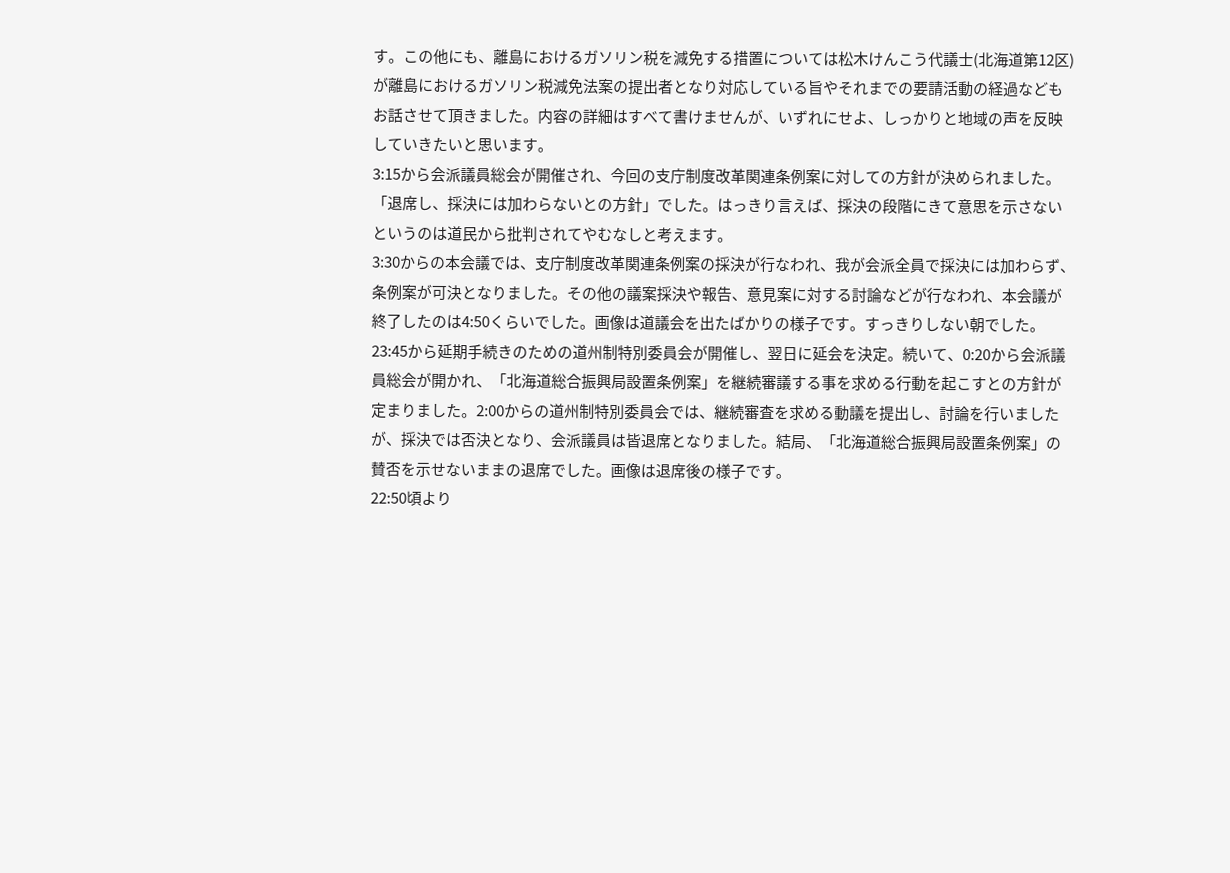す。この他にも、離島におけるガソリン税を減免する措置については松木けんこう代議士(北海道第12区)が離島におけるガソリン税減免法案の提出者となり対応している旨やそれまでの要請活動の経過などもお話させて頂きました。内容の詳細はすべて書けませんが、いずれにせよ、しっかりと地域の声を反映していきたいと思います。
3:15から会派議員総会が開催され、今回の支庁制度改革関連条例案に対しての方針が決められました。「退席し、採決には加わらないとの方針」でした。はっきり言えば、採決の段階にきて意思を示さないというのは道民から批判されてやむなしと考えます。
3:30からの本会議では、支庁制度改革関連条例案の採決が行なわれ、我が会派全員で採決には加わらず、条例案が可決となりました。その他の議案採決や報告、意見案に対する討論などが行なわれ、本会議が終了したのは4:50くらいでした。画像は道議会を出たばかりの様子です。すっきりしない朝でした。
23:45から延期手続きのための道州制特別委員会が開催し、翌日に延会を決定。続いて、0:20から会派議員総会が開かれ、「北海道総合振興局設置条例案」を継続審議する事を求める行動を起こすとの方針が定まりました。2:00からの道州制特別委員会では、継続審査を求める動議を提出し、討論を行いましたが、採決では否決となり、会派議員は皆退席となりました。結局、「北海道総合振興局設置条例案」の賛否を示せないままの退席でした。画像は退席後の様子です。
22:50頃より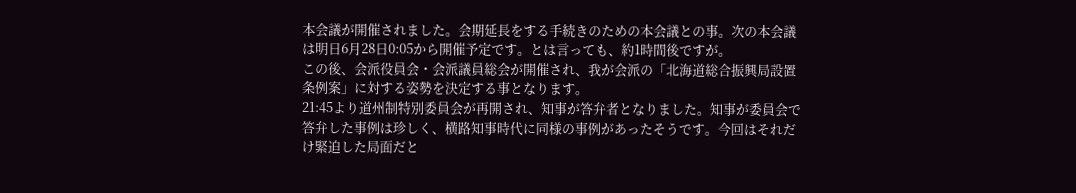本会議が開催されました。会期延長をする手続きのための本会議との事。次の本会議は明日6月28日0:05から開催予定です。とは言っても、約1時間後ですが。
この後、会派役員会・会派議員総会が開催され、我が会派の「北海道総合振興局設置条例案」に対する姿勢を決定する事となります。
21:45より道州制特別委員会が再開され、知事が答弁者となりました。知事が委員会で答弁した事例は珍しく、横路知事時代に同様の事例があったそうです。今回はそれだけ緊迫した局面だと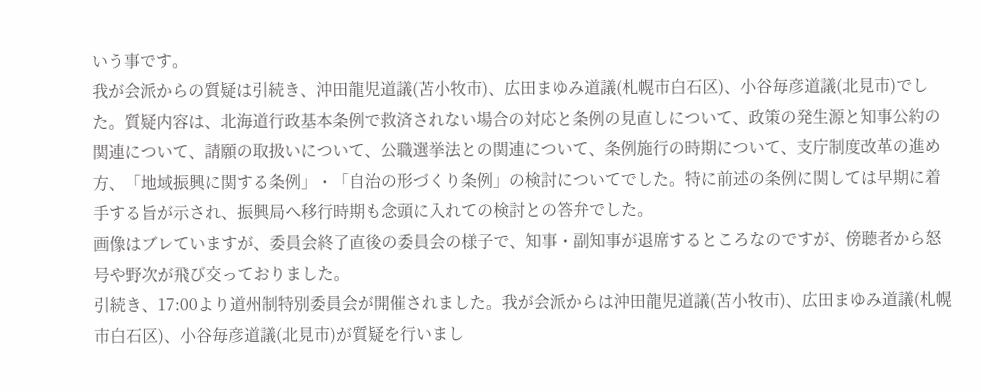いう事です。
我が会派からの質疑は引続き、沖田龍児道議(苫小牧市)、広田まゆみ道議(札幌市白石区)、小谷毎彦道議(北見市)でした。質疑内容は、北海道行政基本条例で救済されない場合の対応と条例の見直しについて、政策の発生源と知事公約の関連について、請願の取扱いについて、公職選挙法との関連について、条例施行の時期について、支庁制度改革の進め方、「地域振興に関する条例」・「自治の形づくり条例」の検討についてでした。特に前述の条例に関しては早期に着手する旨が示され、振興局へ移行時期も念頭に入れての検討との答弁でした。
画像はブレていますが、委員会終了直後の委員会の様子で、知事・副知事が退席するところなのですが、傍聴者から怒号や野次が飛び交っておりました。
引続き、17:00より道州制特別委員会が開催されました。我が会派からは沖田龍児道議(苫小牧市)、広田まゆみ道議(札幌市白石区)、小谷毎彦道議(北見市)が質疑を行いまし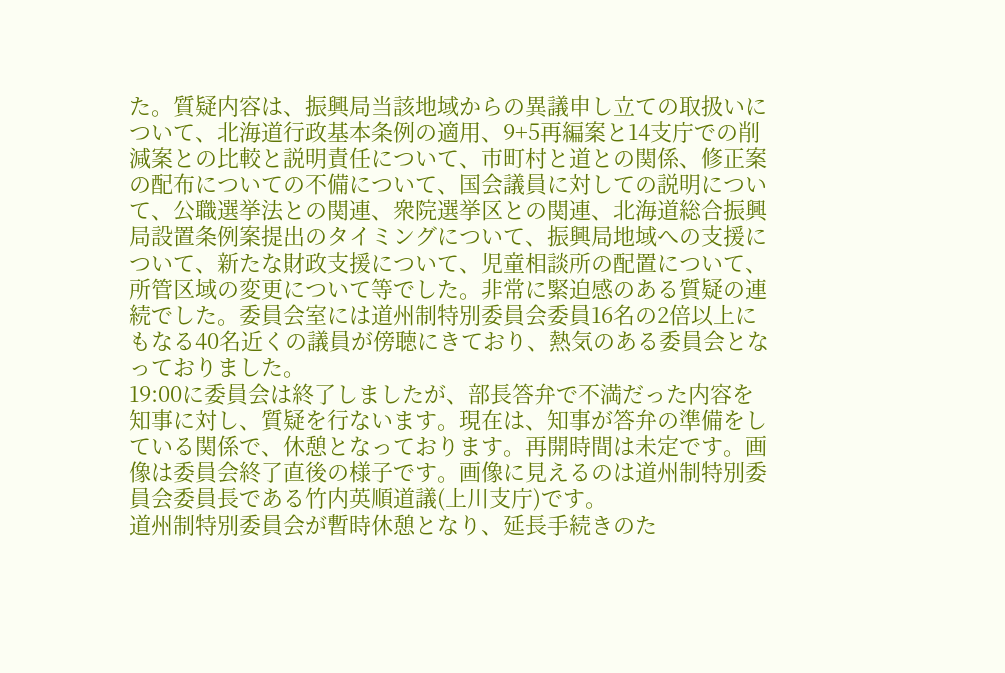た。質疑内容は、振興局当該地域からの異議申し立ての取扱いについて、北海道行政基本条例の適用、9+5再編案と14支庁での削減案との比較と説明責任について、市町村と道との関係、修正案の配布についての不備について、国会議員に対しての説明について、公職選挙法との関連、衆院選挙区との関連、北海道総合振興局設置条例案提出のタイミングについて、振興局地域への支援について、新たな財政支援について、児童相談所の配置について、所管区域の変更について等でした。非常に緊迫感のある質疑の連続でした。委員会室には道州制特別委員会委員16名の2倍以上にもなる40名近くの議員が傍聴にきており、熱気のある委員会となっておりました。
19:00に委員会は終了しましたが、部長答弁で不満だった内容を知事に対し、質疑を行ないます。現在は、知事が答弁の準備をしている関係で、休憩となっております。再開時間は未定です。画像は委員会終了直後の様子です。画像に見えるのは道州制特別委員会委員長である竹内英順道議(上川支庁)です。
道州制特別委員会が暫時休憩となり、延長手続きのた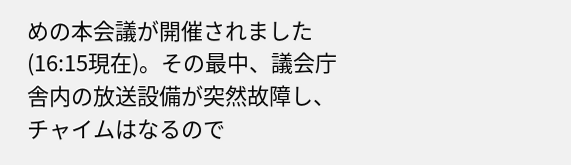めの本会議が開催されました(16:15現在)。その最中、議会庁舎内の放送設備が突然故障し、チャイムはなるので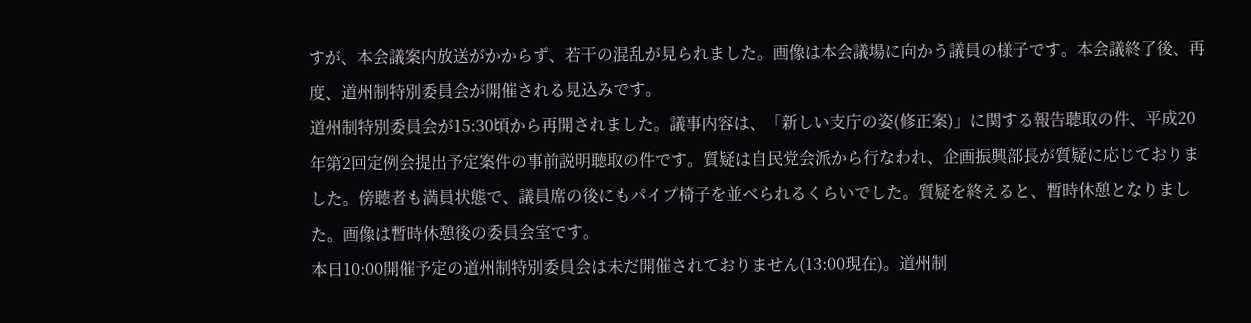すが、本会議案内放送がかからず、若干の混乱が見られました。画像は本会議場に向かう議員の様子です。本会議終了後、再度、道州制特別委員会が開催される見込みです。
道州制特別委員会が15:30頃から再開されました。議事内容は、「新しい支庁の姿(修正案)」に関する報告聴取の件、平成20年第2回定例会提出予定案件の事前説明聴取の件です。質疑は自民党会派から行なわれ、企画振興部長が質疑に応じておりました。傍聴者も満員状態で、議員席の後にもパイプ椅子を並べられるくらいでした。質疑を終えると、暫時休憩となりました。画像は暫時休憩後の委員会室です。
本日10:00開催予定の道州制特別委員会は未だ開催されておりません(13:00現在)。道州制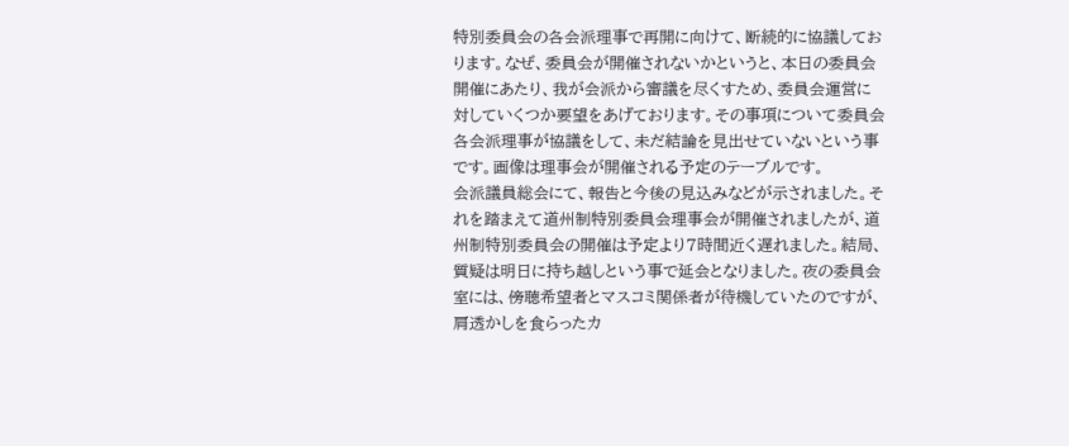特別委員会の各会派理事で再開に向けて、断続的に協議しております。なぜ、委員会が開催されないかというと、本日の委員会開催にあたり、我が会派から審議を尽くすため、委員会運営に対していくつか要望をあげております。その事項について委員会各会派理事が協議をして、未だ結論を見出せていないという事です。画像は理事会が開催される予定のテーブルです。
会派議員総会にて、報告と今後の見込みなどが示されました。それを踏まえて道州制特別委員会理事会が開催されましたが、道州制特別委員会の開催は予定より7時間近く遅れました。結局、質疑は明日に持ち越しという事で延会となりました。夜の委員会室には、傍聴希望者とマスコミ関係者が待機していたのですが、肩透かしを食らったカ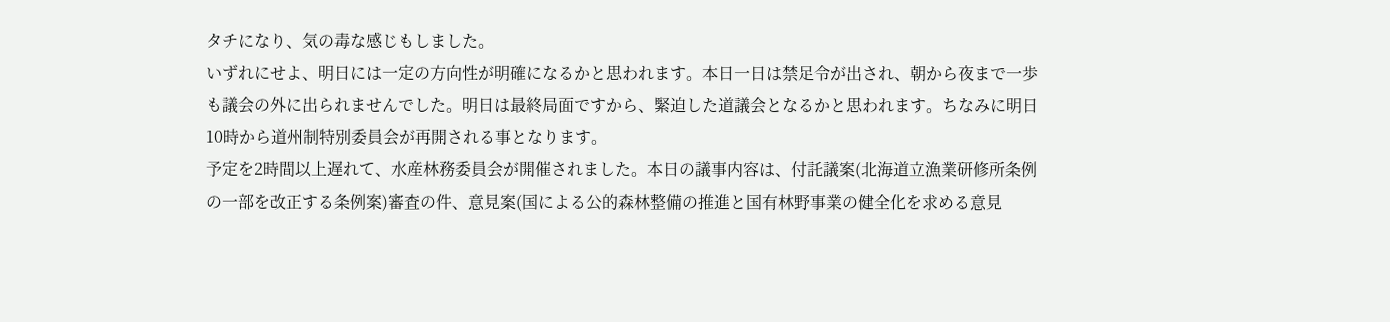タチになり、気の毒な感じもしました。
いずれにせよ、明日には一定の方向性が明確になるかと思われます。本日一日は禁足令が出され、朝から夜まで一歩も議会の外に出られませんでした。明日は最終局面ですから、緊迫した道議会となるかと思われます。ちなみに明日10時から道州制特別委員会が再開される事となります。
予定を2時間以上遅れて、水産林務委員会が開催されました。本日の議事内容は、付託議案(北海道立漁業研修所条例の一部を改正する条例案)審査の件、意見案(国による公的森林整備の推進と国有林野事業の健全化を求める意見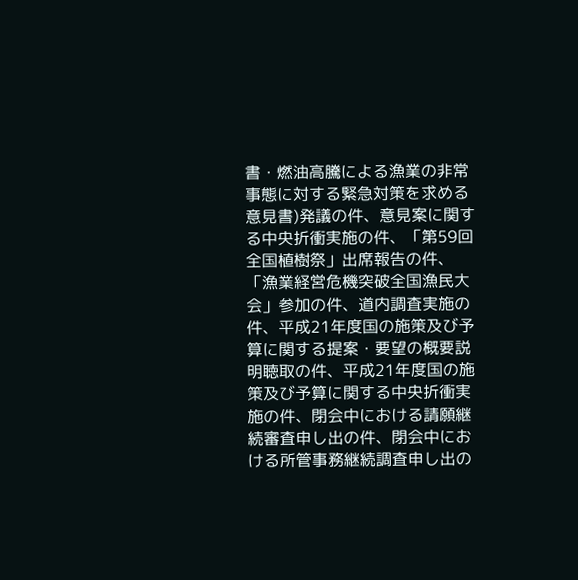書・燃油高騰による漁業の非常事態に対する緊急対策を求める意見書)発議の件、意見案に関する中央折衝実施の件、「第59回全国植樹祭」出席報告の件、「漁業経営危機突破全国漁民大会」参加の件、道内調査実施の件、平成21年度国の施策及び予算に関する提案・要望の概要説明聴取の件、平成21年度国の施策及び予算に関する中央折衝実施の件、閉会中における請願継続審査申し出の件、閉会中における所管事務継続調査申し出の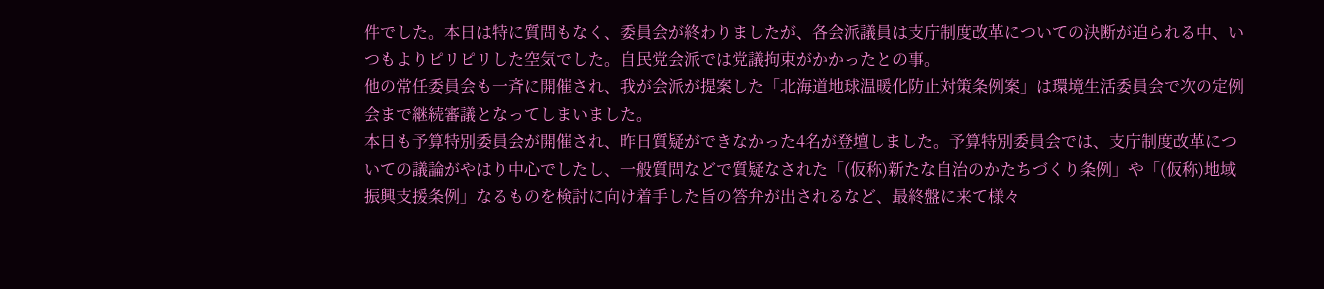件でした。本日は特に質問もなく、委員会が終わりましたが、各会派議員は支庁制度改革についての決断が迫られる中、いつもよりピリピリした空気でした。自民党会派では党議拘束がかかったとの事。
他の常任委員会も一斉に開催され、我が会派が提案した「北海道地球温暖化防止対策条例案」は環境生活委員会で次の定例会まで継続審議となってしまいました。
本日も予算特別委員会が開催され、昨日質疑ができなかった4名が登壇しました。予算特別委員会では、支庁制度改革についての議論がやはり中心でしたし、一般質問などで質疑なされた「(仮称)新たな自治のかたちづくり条例」や「(仮称)地域振興支援条例」なるものを検討に向け着手した旨の答弁が出されるなど、最終盤に来て様々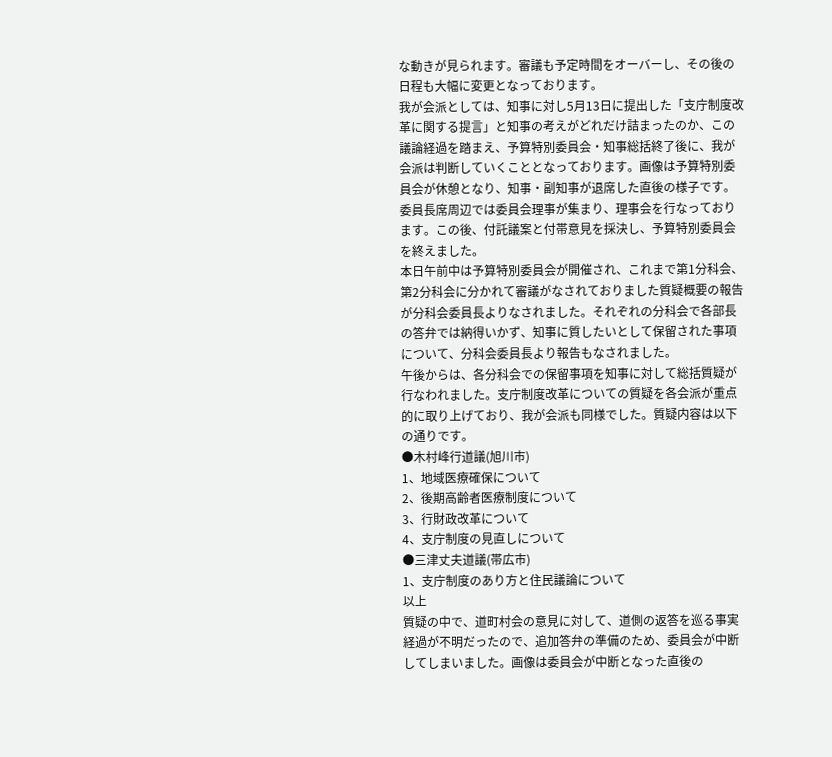な動きが見られます。審議も予定時間をオーバーし、その後の日程も大幅に変更となっております。
我が会派としては、知事に対し5月13日に提出した「支庁制度改革に関する提言」と知事の考えがどれだけ詰まったのか、この議論経過を踏まえ、予算特別委員会・知事総括終了後に、我が会派は判断していくこととなっております。画像は予算特別委員会が休憩となり、知事・副知事が退席した直後の様子です。委員長席周辺では委員会理事が集まり、理事会を行なっております。この後、付託議案と付帯意見を採決し、予算特別委員会を終えました。
本日午前中は予算特別委員会が開催され、これまで第1分科会、第2分科会に分かれて審議がなされておりました質疑概要の報告が分科会委員長よりなされました。それぞれの分科会で各部長の答弁では納得いかず、知事に質したいとして保留された事項について、分科会委員長より報告もなされました。
午後からは、各分科会での保留事項を知事に対して総括質疑が行なわれました。支庁制度改革についての質疑を各会派が重点的に取り上げており、我が会派も同様でした。質疑内容は以下の通りです。
●木村峰行道議(旭川市)
1、地域医療確保について
2、後期高齢者医療制度について
3、行財政改革について
4、支庁制度の見直しについて
●三津丈夫道議(帯広市)
1、支庁制度のあり方と住民議論について
以上
質疑の中で、道町村会の意見に対して、道側の返答を巡る事実経過が不明だったので、追加答弁の準備のため、委員会が中断してしまいました。画像は委員会が中断となった直後の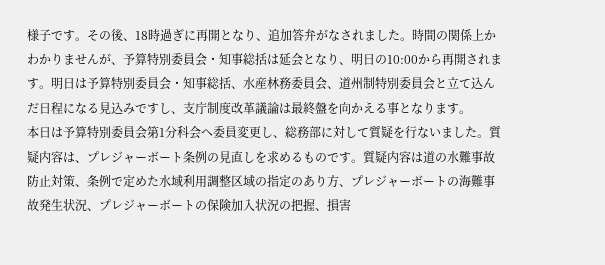様子です。その後、18時過ぎに再開となり、追加答弁がなされました。時間の関係上かわかりませんが、予算特別委員会・知事総括は延会となり、明日の10:00から再開されます。明日は予算特別委員会・知事総括、水産林務委員会、道州制特別委員会と立て込んだ日程になる見込みですし、支庁制度改革議論は最終盤を向かえる事となります。
本日は予算特別委員会第1分科会へ委員変更し、総務部に対して質疑を行ないました。質疑内容は、プレジャーボート条例の見直しを求めるものです。質疑内容は道の水難事故防止対策、条例で定めた水域利用調整区域の指定のあり方、プレジャーボートの海難事故発生状況、プレジャーボートの保険加入状況の把握、損害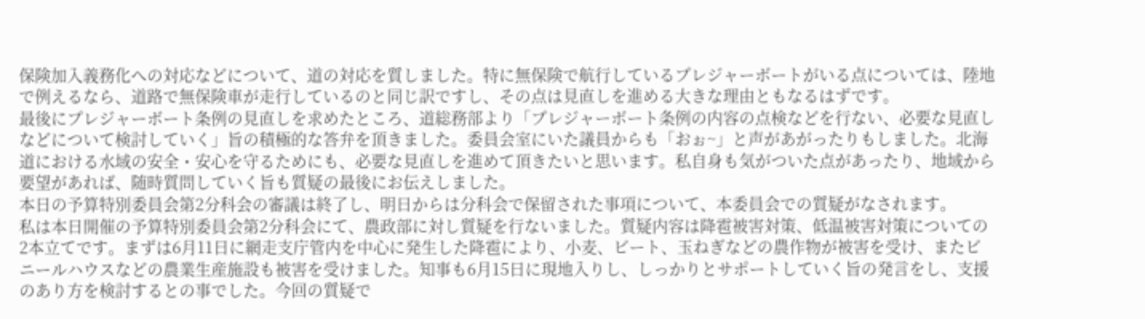保険加入義務化への対応などについて、道の対応を質しました。特に無保険で航行しているプレジャーボートがいる点については、陸地で例えるなら、道路で無保険車が走行しているのと同じ訳ですし、その点は見直しを進める大きな理由ともなるはずです。
最後にプレジャーボート条例の見直しを求めたところ、道総務部より「プレジャーボート条例の内容の点検などを行ない、必要な見直しなどについて検討していく」旨の積極的な答弁を頂きました。委員会室にいた議員からも「おぉ~」と声があがったりもしました。北海道における水域の安全・安心を守るためにも、必要な見直しを進めて頂きたいと思います。私自身も気がついた点があったり、地域から要望があれば、随時質問していく旨も質疑の最後にお伝えしました。
本日の予算特別委員会第2分科会の審議は終了し、明日からは分科会で保留された事項について、本委員会での質疑がなされます。
私は本日開催の予算特別委員会第2分科会にて、農政部に対し質疑を行ないました。質疑内容は降雹被害対策、低温被害対策についての2本立てです。まずは6月11日に網走支庁管内を中心に発生した降雹により、小麦、ビート、玉ねぎなどの農作物が被害を受け、またビニールハウスなどの農業生産施設も被害を受けました。知事も6月15日に現地入りし、しっかりとサポートしていく旨の発言をし、支援のあり方を検討するとの事でした。今回の質疑で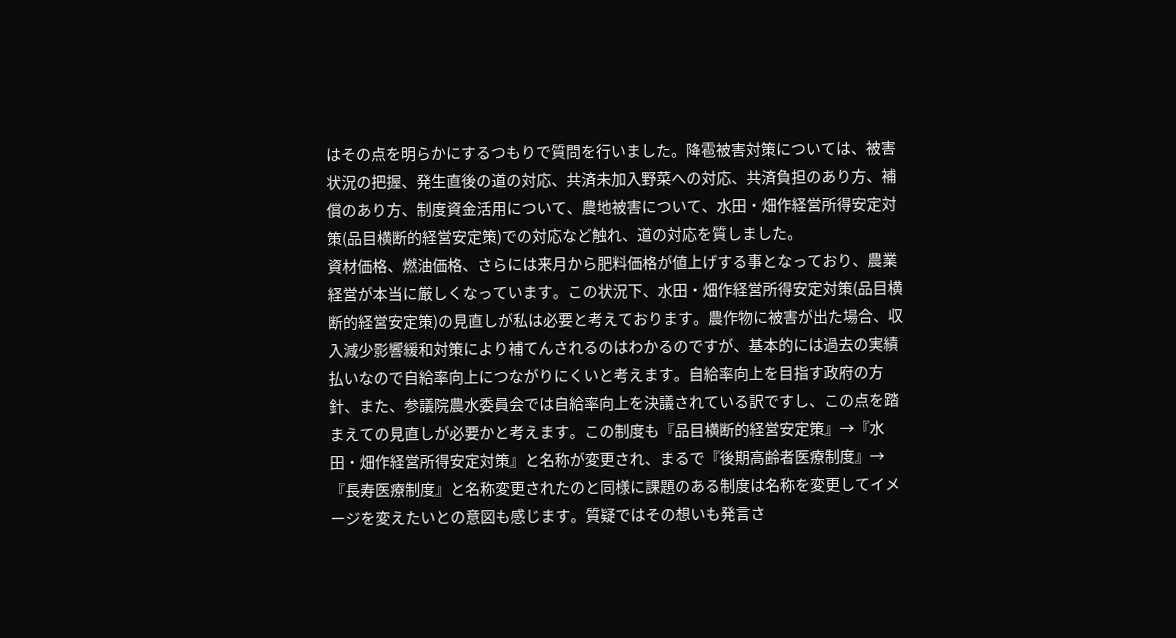はその点を明らかにするつもりで質問を行いました。降雹被害対策については、被害状況の把握、発生直後の道の対応、共済未加入野菜への対応、共済負担のあり方、補償のあり方、制度資金活用について、農地被害について、水田・畑作経営所得安定対策(品目横断的経営安定策)での対応など触れ、道の対応を質しました。
資材価格、燃油価格、さらには来月から肥料価格が値上げする事となっており、農業経営が本当に厳しくなっています。この状況下、水田・畑作経営所得安定対策(品目横断的経営安定策)の見直しが私は必要と考えております。農作物に被害が出た場合、収入減少影響緩和対策により補てんされるのはわかるのですが、基本的には過去の実績払いなので自給率向上につながりにくいと考えます。自給率向上を目指す政府の方針、また、参議院農水委員会では自給率向上を決議されている訳ですし、この点を踏まえての見直しが必要かと考えます。この制度も『品目横断的経営安定策』→『水田・畑作経営所得安定対策』と名称が変更され、まるで『後期高齢者医療制度』→『長寿医療制度』と名称変更されたのと同様に課題のある制度は名称を変更してイメージを変えたいとの意図も感じます。質疑ではその想いも発言さ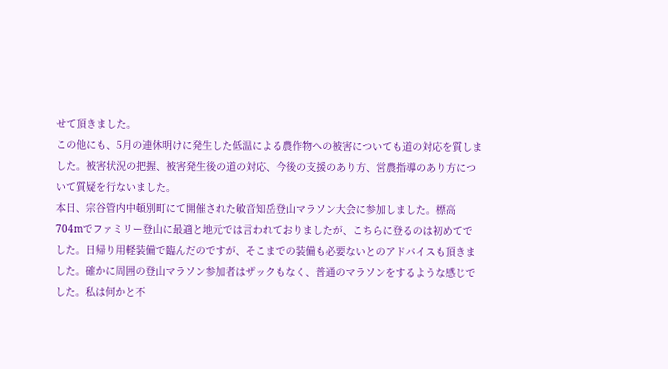せて頂きました。
この他にも、5月の連休明けに発生した低温による農作物への被害についても道の対応を質しました。被害状況の把握、被害発生後の道の対応、今後の支援のあり方、営農指導のあり方について質疑を行ないました。
本日、宗谷管内中頓別町にて開催された敏音知岳登山マラソン大会に参加しました。標高704mでファミリー登山に最適と地元では言われておりましたが、こちらに登るのは初めてでした。日帰り用軽装備で臨んだのですが、そこまでの装備も必要ないとのアドバイスも頂きました。確かに周囲の登山マラソン参加者はザックもなく、普通のマラソンをするような感じでした。私は何かと不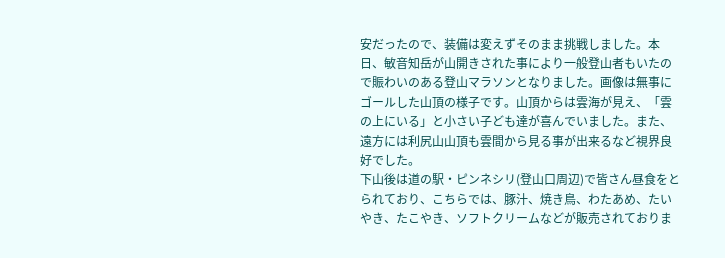安だったので、装備は変えずそのまま挑戦しました。本日、敏音知岳が山開きされた事により一般登山者もいたので賑わいのある登山マラソンとなりました。画像は無事にゴールした山頂の様子です。山頂からは雲海が見え、「雲の上にいる」と小さい子ども達が喜んでいました。また、遠方には利尻山山頂も雲間から見る事が出来るなど視界良好でした。
下山後は道の駅・ピンネシリ(登山口周辺)で皆さん昼食をとられており、こちらでは、豚汁、焼き鳥、わたあめ、たいやき、たこやき、ソフトクリームなどが販売されておりま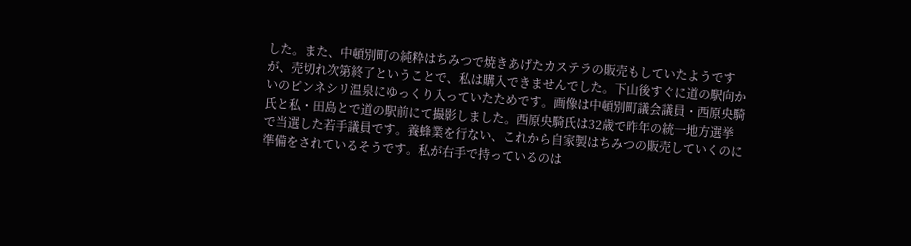した。また、中頓別町の純粋はちみつで焼きあげたカステラの販売もしていたようですが、売切れ次第終了ということで、私は購入できませんでした。下山後すぐに道の駅向かいのピンネシリ温泉にゆっくり入っていたためです。画像は中頓別町議会議員・西原央騎氏と私・田島とで道の駅前にて撮影しました。西原央騎氏は32歳で昨年の統一地方選挙で当選した若手議員です。養蜂業を行ない、これから自家製はちみつの販売していくのに準備をされているそうです。私が右手で持っているのは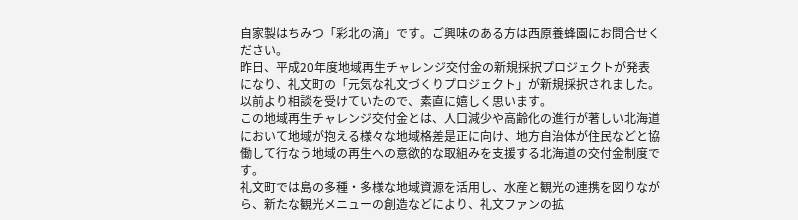自家製はちみつ「彩北の滴」です。ご興味のある方は西原養蜂園にお問合せください。
昨日、平成20年度地域再生チャレンジ交付金の新規採択プロジェクトが発表になり、礼文町の「元気な礼文づくりプロジェクト」が新規採択されました。以前より相談を受けていたので、素直に嬉しく思います。
この地域再生チャレンジ交付金とは、人口減少や高齢化の進行が著しい北海道において地域が抱える様々な地域格差是正に向け、地方自治体が住民などと協働して行なう地域の再生への意欲的な取組みを支援する北海道の交付金制度です。
礼文町では島の多種・多様な地域資源を活用し、水産と観光の連携を図りながら、新たな観光メニューの創造などにより、礼文ファンの拡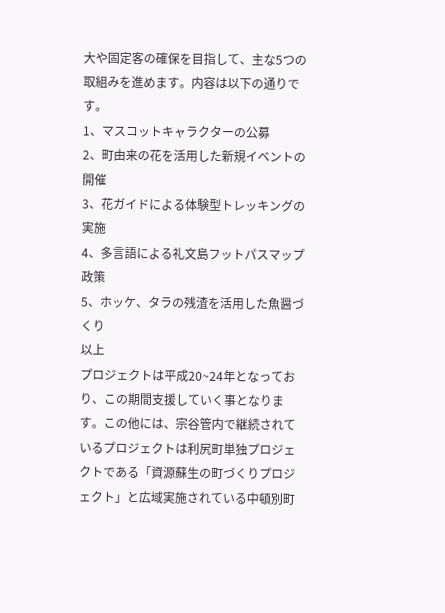大や固定客の確保を目指して、主な5つの取組みを進めます。内容は以下の通りです。
1、マスコットキャラクターの公募
2、町由来の花を活用した新規イベントの開催
3、花ガイドによる体験型トレッキングの実施
4、多言語による礼文島フットパスマップ政策
5、ホッケ、タラの残渣を活用した魚醤づくり
以上
プロジェクトは平成20~24年となっており、この期間支援していく事となります。この他には、宗谷管内で継続されているプロジェクトは利尻町単独プロジェクトである「資源蘇生の町づくりプロジェクト」と広域実施されている中頓別町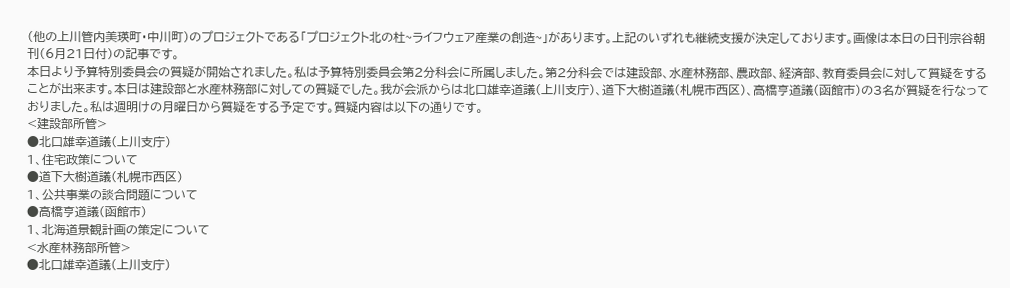(他の上川管内美瑛町・中川町)のプロジェクトである「プロジェクト北の杜~ライフウェア産業の創造~」があります。上記のいずれも継続支援が決定しております。画像は本日の日刊宗谷朝刊(6月21日付)の記事です。
本日より予算特別委員会の質疑が開始されました。私は予算特別委員会第2分科会に所属しました。第2分科会では建設部、水産林務部、農政部、経済部、教育委員会に対して質疑をすることが出来ます。本日は建設部と水産林務部に対しての質疑でした。我が会派からは北口雄幸道議(上川支庁)、道下大樹道議(札幌市西区)、高橋亨道議(函館市)の3名が質疑を行なっておりました。私は週明けの月曜日から質疑をする予定です。質疑内容は以下の通りです。
<建設部所管>
●北口雄幸道議(上川支庁)
1、住宅政策について
●道下大樹道議(札幌市西区)
1、公共事業の談合問題について
●高橋亨道議(函館市)
1、北海道景観計画の策定について
<水産林務部所管>
●北口雄幸道議(上川支庁)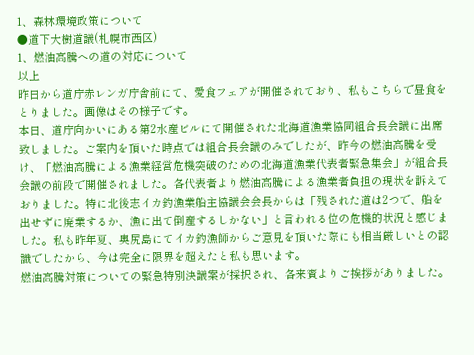1、森林環境政策について
●道下大樹道議(札幌市西区)
1、燃油高騰への道の対応について
以上
昨日から道庁赤レンガ庁舎前にて、愛食フェアが開催されており、私もこちらで昼食をとりました。画像はその様子です。
本日、道庁向かいにある第2水産ビルにて開催された北海道漁業協同組合長会議に出席致しました。ご案内を頂いた時点では組合長会議のみでしたが、昨今の燃油高騰を受け、「燃油高騰による漁業経営危機突破のための北海道漁業代表者緊急集会」が組合長会議の前段で開催されました。各代表者より燃油高騰による漁業者負担の現状を訴えておりました。特に北後志イカ釣漁業船主協議会会長からは「残された道は2つで、船を出せずに廃業するか、漁に出て倒産するしかない」と言われる位の危機的状況と感じました。私も昨年夏、奥尻島にてイカ釣漁師からご意見を頂いた際にも相当厳しいとの認識でしたから、今は完全に限界を超えたと私も思います。
燃油高騰対策についての緊急特別決議案が採択され、各来賓よりご挨拶がありました。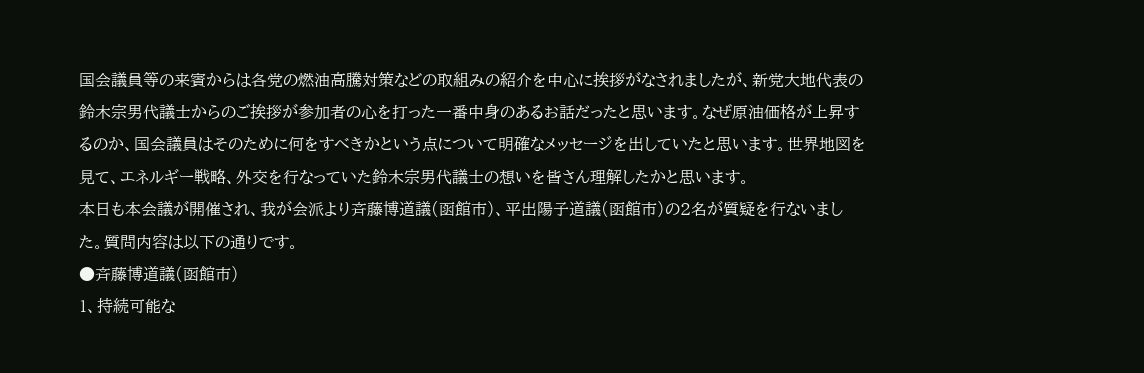国会議員等の来賓からは各党の燃油高騰対策などの取組みの紹介を中心に挨拶がなされましたが、新党大地代表の鈴木宗男代議士からのご挨拶が参加者の心を打った一番中身のあるお話だったと思います。なぜ原油価格が上昇するのか、国会議員はそのために何をすべきかという点について明確なメッセージを出していたと思います。世界地図を見て、エネルギー戦略、外交を行なっていた鈴木宗男代議士の想いを皆さん理解したかと思います。
本日も本会議が開催され、我が会派より斉藤博道議(函館市)、平出陽子道議(函館市)の2名が質疑を行ないました。質問内容は以下の通りです。
●斉藤博道議(函館市)
1、持続可能な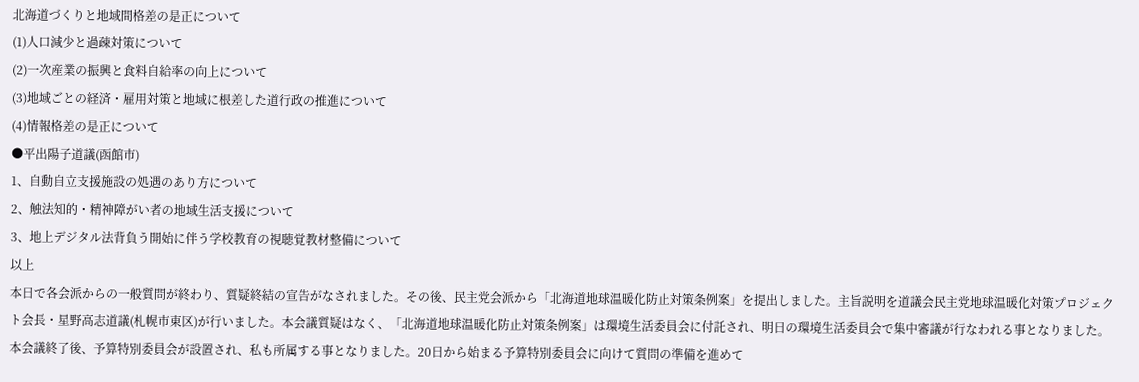北海道づくりと地域間格差の是正について
(1)人口減少と過疎対策について
(2)一次産業の振興と食料自給率の向上について
(3)地域ごとの経済・雇用対策と地域に根差した道行政の推進について
(4)情報格差の是正について
●平出陽子道議(函館市)
1、自動自立支援施設の処遇のあり方について
2、触法知的・精神障がい者の地域生活支援について
3、地上デジタル法背負う開始に伴う学校教育の視聴覚教材整備について
以上
本日で各会派からの一般質問が終わり、質疑終結の宣告がなされました。その後、民主党会派から「北海道地球温暖化防止対策条例案」を提出しました。主旨説明を道議会民主党地球温暖化対策プロジェクト会長・星野高志道議(札幌市東区)が行いました。本会議質疑はなく、「北海道地球温暖化防止対策条例案」は環境生活委員会に付託され、明日の環境生活委員会で集中審議が行なわれる事となりました。
本会議終了後、予算特別委員会が設置され、私も所属する事となりました。20日から始まる予算特別委員会に向けて質問の準備を進めて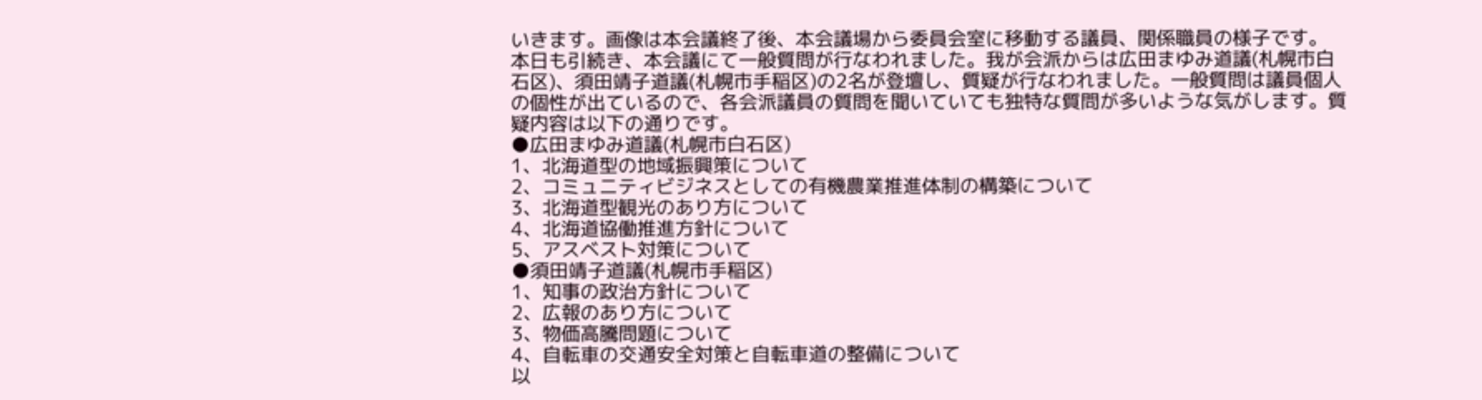いきます。画像は本会議終了後、本会議場から委員会室に移動する議員、関係職員の様子です。
本日も引続き、本会議にて一般質問が行なわれました。我が会派からは広田まゆみ道議(札幌市白石区)、須田靖子道議(札幌市手稲区)の2名が登壇し、質疑が行なわれました。一般質問は議員個人の個性が出ているので、各会派議員の質問を聞いていても独特な質問が多いような気がします。質疑内容は以下の通りです。
●広田まゆみ道議(札幌市白石区)
1、北海道型の地域振興策について
2、コミュニティビジネスとしての有機農業推進体制の構築について
3、北海道型観光のあり方について
4、北海道協働推進方針について
5、アスベスト対策について
●須田靖子道議(札幌市手稲区)
1、知事の政治方針について
2、広報のあり方について
3、物価高騰問題について
4、自転車の交通安全対策と自転車道の整備について
以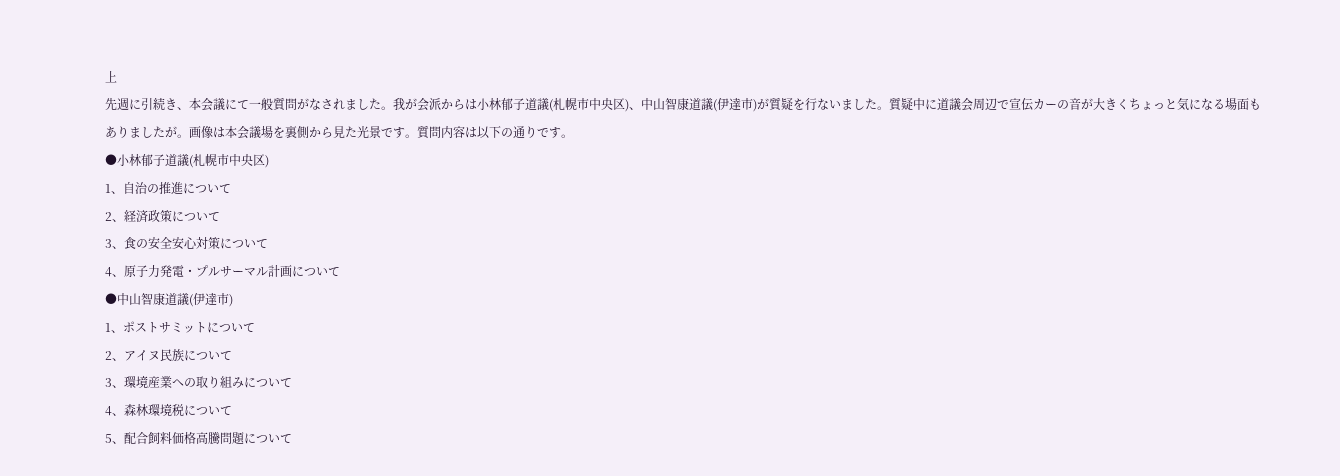上
先週に引続き、本会議にて一般質問がなされました。我が会派からは小林郁子道議(札幌市中央区)、中山智康道議(伊達市)が質疑を行ないました。質疑中に道議会周辺で宣伝カーの音が大きくちょっと気になる場面もありましたが。画像は本会議場を裏側から見た光景です。質問内容は以下の通りです。
●小林郁子道議(札幌市中央区)
1、自治の推進について
2、経済政策について
3、食の安全安心対策について
4、原子力発電・プルサーマル計画について
●中山智康道議(伊達市)
1、ポストサミットについて
2、アイヌ民族について
3、環境産業への取り組みについて
4、森林環境税について
5、配合飼料価格高騰問題について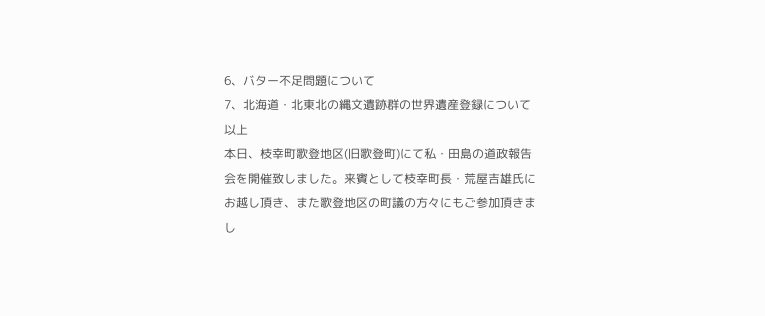6、バター不足問題について
7、北海道・北東北の縄文遺跡群の世界遺産登録について
以上
本日、枝幸町歌登地区(旧歌登町)にて私・田島の道政報告会を開催致しました。来賓として枝幸町長・荒屋吉雄氏にお越し頂き、また歌登地区の町議の方々にもご参加頂きまし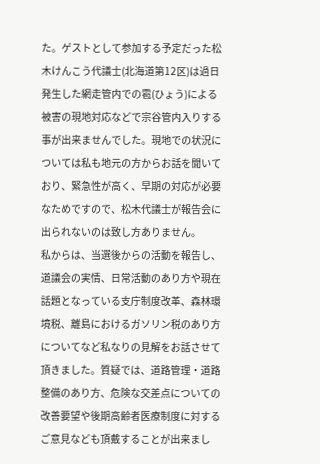た。ゲストとして参加する予定だった松木けんこう代議士(北海道第12区)は過日発生した網走管内での雹(ひょう)による被害の現地対応などで宗谷管内入りする事が出来ませんでした。現地での状況については私も地元の方からお話を聞いており、緊急性が高く、早期の対応が必要なためですので、松木代議士が報告会に出られないのは致し方ありません。
私からは、当選後からの活動を報告し、道議会の実情、日常活動のあり方や現在話題となっている支庁制度改革、森林環境税、離島におけるガソリン税のあり方についてなど私なりの見解をお話させて頂きました。質疑では、道路管理・道路整備のあり方、危険な交差点についての改善要望や後期高齢者医療制度に対するご意見なども頂戴することが出来まし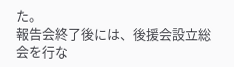た。
報告会終了後には、後援会設立総会を行な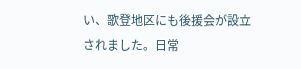い、歌登地区にも後援会が設立されました。日常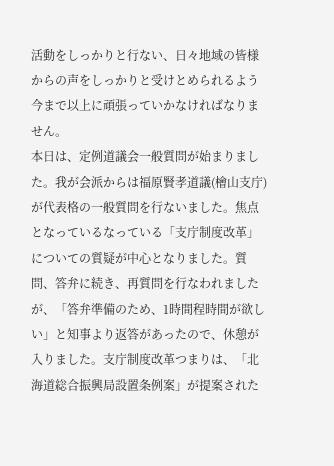活動をしっかりと行ない、日々地域の皆様からの声をしっかりと受けとめられるよう今まで以上に頑張っていかなければなりません。
本日は、定例道議会一般質問が始まりました。我が会派からは福原賢孝道議(檜山支庁)が代表格の一般質問を行ないました。焦点となっているなっている「支庁制度改革」についての質疑が中心となりました。質問、答弁に続き、再質問を行なわれましたが、「答弁準備のため、1時間程時間が欲しい」と知事より返答があったので、休憩が入りました。支庁制度改革つまりは、「北海道総合振興局設置条例案」が提案された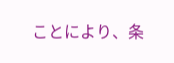ことにより、条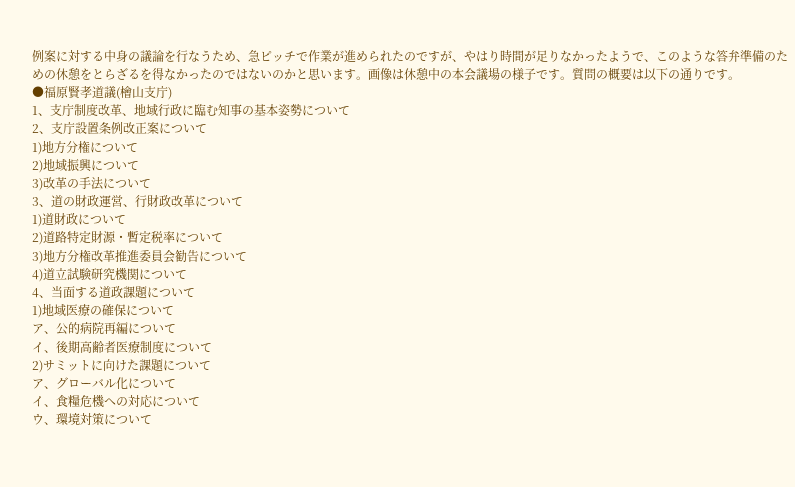例案に対する中身の議論を行なうため、急ピッチで作業が進められたのですが、やはり時間が足りなかったようで、このような答弁準備のための休憩をとらざるを得なかったのではないのかと思います。画像は休憩中の本会議場の様子です。質問の概要は以下の通りです。
●福原賢孝道議(檜山支庁)
1、支庁制度改革、地域行政に臨む知事の基本姿勢について
2、支庁設置条例改正案について
1)地方分権について
2)地域振興について
3)改革の手法について
3、道の財政運営、行財政改革について
1)道財政について
2)道路特定財源・暫定税率について
3)地方分権改革推進委員会勧告について
4)道立試験研究機関について
4、当面する道政課題について
1)地域医療の確保について
ア、公的病院再編について
イ、後期高齢者医療制度について
2)サミットに向けた課題について
ア、グローバル化について
イ、食糧危機への対応について
ウ、環境対策について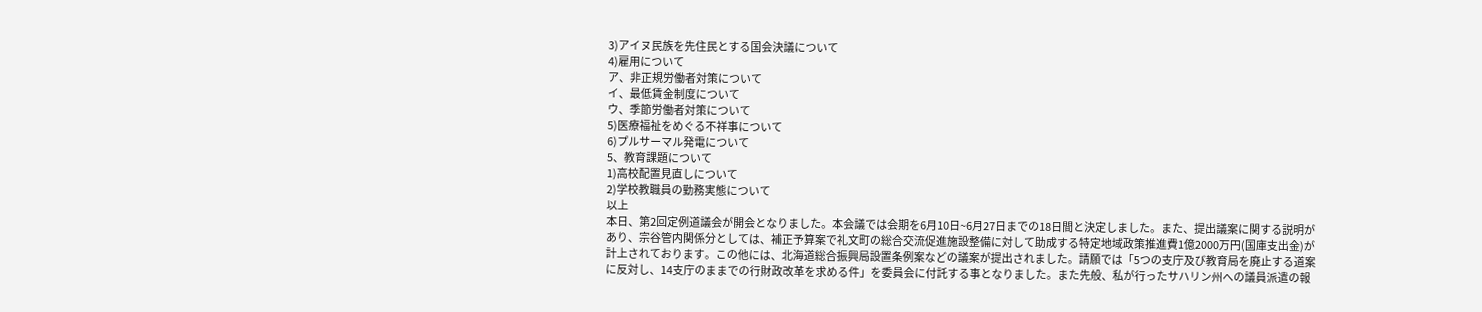3)アイヌ民族を先住民とする国会決議について
4)雇用について
ア、非正規労働者対策について
イ、最低賃金制度について
ウ、季節労働者対策について
5)医療福祉をめぐる不祥事について
6)プルサーマル発電について
5、教育課題について
1)高校配置見直しについて
2)学校教職員の勤務実態について
以上
本日、第2回定例道議会が開会となりました。本会議では会期を6月10日~6月27日までの18日間と決定しました。また、提出議案に関する説明があり、宗谷管内関係分としては、補正予算案で礼文町の総合交流促進施設整備に対して助成する特定地域政策推進費1億2000万円(国庫支出金)が計上されております。この他には、北海道総合振興局設置条例案などの議案が提出されました。請願では「5つの支庁及び教育局を廃止する道案に反対し、14支庁のままでの行財政改革を求める件」を委員会に付託する事となりました。また先般、私が行ったサハリン州への議員派遣の報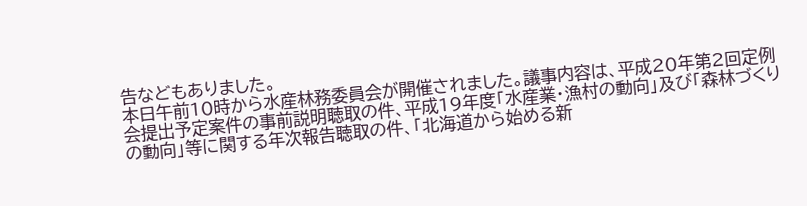告などもありました。
本日午前10時から水産林務委員会が開催されました。議事内容は、平成20年第2回定例会提出予定案件の事前説明聴取の件、平成19年度「水産業・漁村の動向」及び「森林づくりの動向」等に関する年次報告聴取の件、「北海道から始める新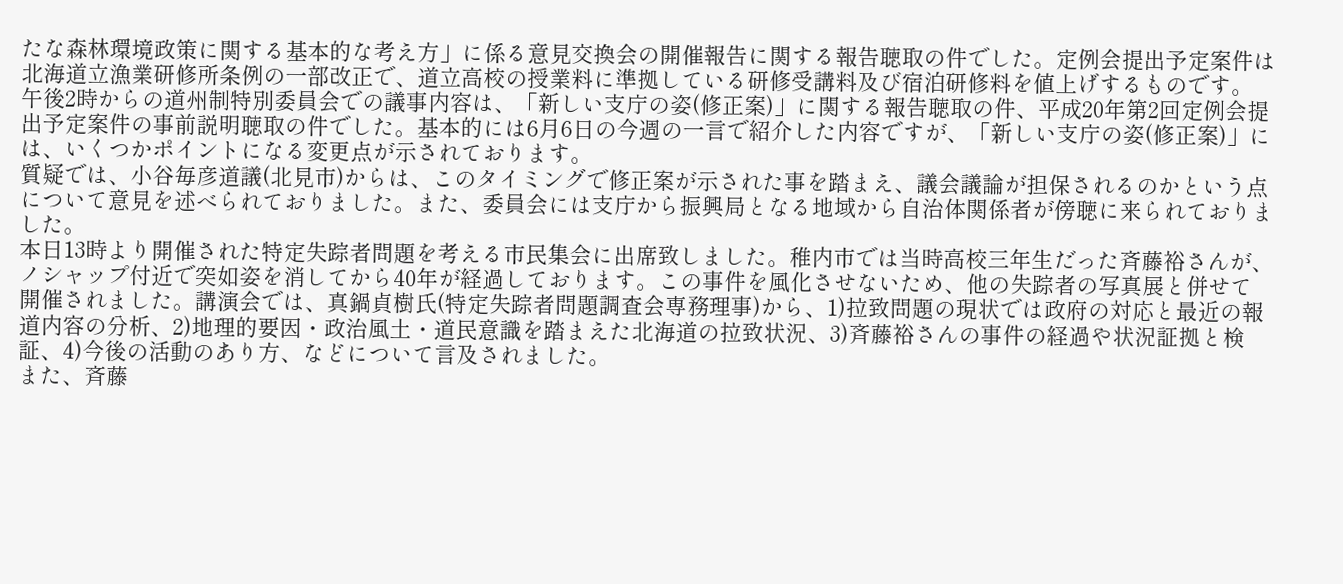たな森林環境政策に関する基本的な考え方」に係る意見交換会の開催報告に関する報告聴取の件でした。定例会提出予定案件は北海道立漁業研修所条例の一部改正で、道立高校の授業料に準拠している研修受講料及び宿泊研修料を値上げするものです。
午後2時からの道州制特別委員会での議事内容は、「新しい支庁の姿(修正案)」に関する報告聴取の件、平成20年第2回定例会提出予定案件の事前説明聴取の件でした。基本的には6月6日の今週の一言で紹介した内容ですが、「新しい支庁の姿(修正案)」には、いくつかポイントになる変更点が示されております。
質疑では、小谷毎彦道議(北見市)からは、このタイミングで修正案が示された事を踏まえ、議会議論が担保されるのかという点について意見を述べられておりました。また、委員会には支庁から振興局となる地域から自治体関係者が傍聴に来られておりました。
本日13時より開催された特定失踪者問題を考える市民集会に出席致しました。稚内市では当時高校三年生だった斉藤裕さんが、ノシャップ付近で突如姿を消してから40年が経過しております。この事件を風化させないため、他の失踪者の写真展と併せて開催されました。講演会では、真鍋貞樹氏(特定失踪者問題調査会専務理事)から、1)拉致問題の現状では政府の対応と最近の報道内容の分析、2)地理的要因・政治風土・道民意識を踏まえた北海道の拉致状況、3)斉藤裕さんの事件の経過や状況証拠と検証、4)今後の活動のあり方、などについて言及されました。
また、斉藤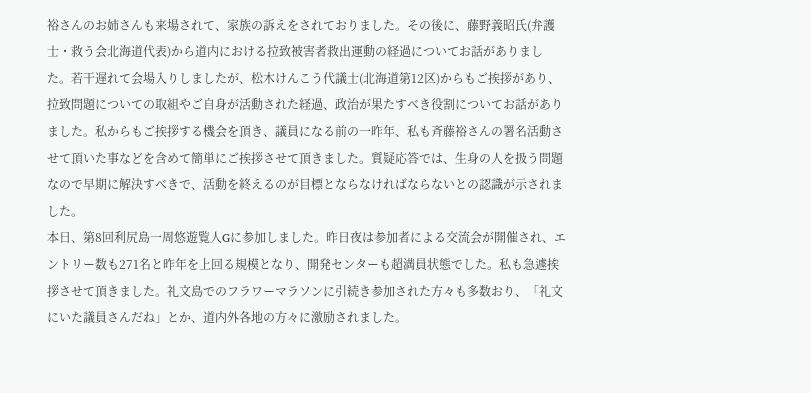裕さんのお姉さんも来場されて、家族の訴えをされておりました。その後に、藤野義昭氏(弁護士・救う会北海道代表)から道内における拉致被害者救出運動の経過についてお話がありました。若干遅れて会場入りしましたが、松木けんこう代議士(北海道第12区)からもご挨拶があり、拉致問題についての取組やご自身が活動された経過、政治が果たすべき役割についてお話がありました。私からもご挨拶する機会を頂き、議員になる前の一昨年、私も斉藤裕さんの署名活動させて頂いた事などを含めて簡単にご挨拶させて頂きました。質疑応答では、生身の人を扱う問題なので早期に解決すべきで、活動を終えるのが目標とならなければならないとの認識が示されました。
本日、第8回利尻島一周悠遊覧人Gに参加しました。昨日夜は参加者による交流会が開催され、エントリー数も271名と昨年を上回る規模となり、開発センターも超満員状態でした。私も急遽挨拶させて頂きました。礼文島でのフラワーマラソンに引続き参加された方々も多数おり、「礼文にいた議員さんだね」とか、道内外各地の方々に激励されました。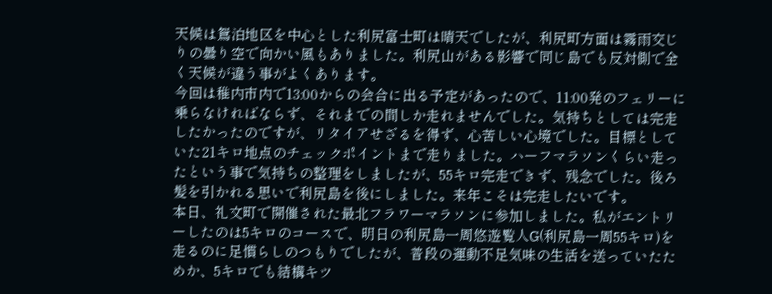天候は鴛泊地区を中心とした利尻富士町は晴天でしたが、利尻町方面は霧雨交じりの曇り空で向かい風もありました。利尻山がある影響で同じ島でも反対側で全く天候が違う事がよくあります。
今回は稚内市内で13:00からの会合に出る予定があったので、11:00発のフェリーに乗らなければならず、それまでの間しか走れませんでした。気持ちとしては完走したかったのですが、リタイアせざるを得ず、心苦しい心境でした。目標としていた21キロ地点のチェックポイントまで走りました。ハーフマラソンくらい走ったという事で気持ちの整理をしましたが、55キロ完走できず、残念でした。後ろ髪を引かれる思いで利尻島を後にしました。来年こそは完走したいです。
本日、礼文町で開催された最北フラワーマラソンに参加しました。私がエントリーしたのは5キロのコースで、明日の利尻島一周悠遊覧人G(利尻島一周55キロ)を走るのに足慣らしのつもりでしたが、普段の運動不足気味の生活を送っていたためか、5キロでも結構キツ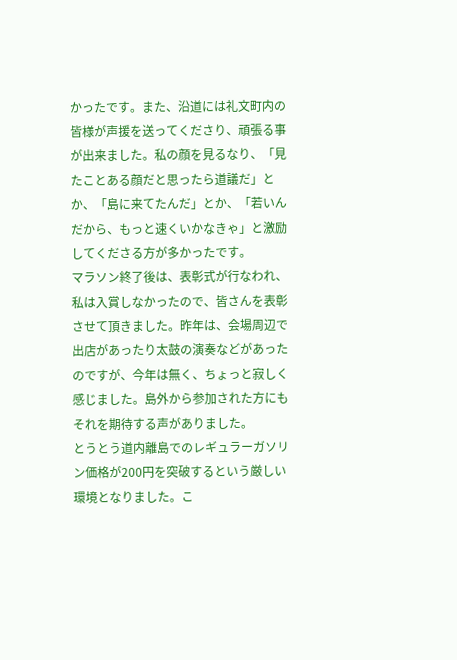かったです。また、沿道には礼文町内の皆様が声援を送ってくださり、頑張る事が出来ました。私の顔を見るなり、「見たことある顔だと思ったら道議だ」とか、「島に来てたんだ」とか、「若いんだから、もっと速くいかなきゃ」と激励してくださる方が多かったです。
マラソン終了後は、表彰式が行なわれ、私は入賞しなかったので、皆さんを表彰させて頂きました。昨年は、会場周辺で出店があったり太鼓の演奏などがあったのですが、今年は無く、ちょっと寂しく感じました。島外から参加された方にもそれを期待する声がありました。
とうとう道内離島でのレギュラーガソリン価格が200円を突破するという厳しい環境となりました。こ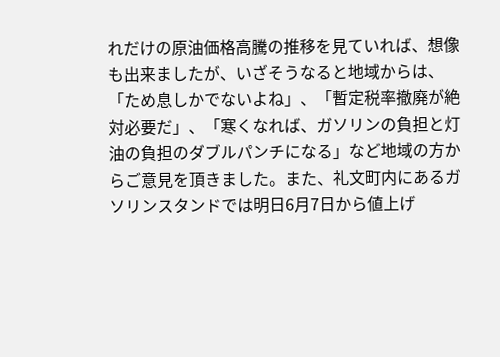れだけの原油価格高騰の推移を見ていれば、想像も出来ましたが、いざそうなると地域からは、「ため息しかでないよね」、「暫定税率撤廃が絶対必要だ」、「寒くなれば、ガソリンの負担と灯油の負担のダブルパンチになる」など地域の方からご意見を頂きました。また、礼文町内にあるガソリンスタンドでは明日6月7日から値上げ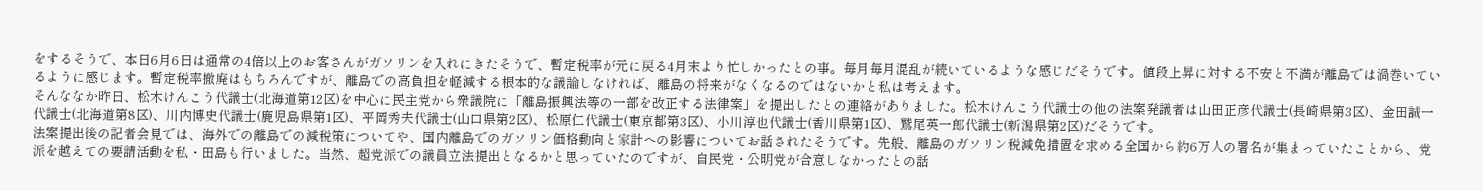をするそうで、本日6月6日は通常の4倍以上のお客さんがガソリンを入れにきたそうで、暫定税率が元に戻る4月末より忙しかったとの事。毎月毎月混乱が続いているような感じだそうです。値段上昇に対する不安と不満が離島では渦巻いているように感じます。暫定税率撤廃はもちろんですが、離島での高負担を軽減する根本的な議論しなければ、離島の将来がなくなるのではないかと私は考えます。
そんななか昨日、松木けんこう代議士(北海道第12区)を中心に民主党から衆議院に「離島振興法等の一部を改正する法律案」を提出したとの連絡がありました。松木けんこう代議士の他の法案発議者は山田正彦代議士(長崎県第3区)、金田誠一代議士(北海道第8区)、川内博史代議士(鹿児島県第1区)、平岡秀夫代議士(山口県第2区)、松原仁代議士(東京都第3区)、小川淳也代議士(香川県第1区)、鷲尾英一郎代議士(新潟県第2区)だそうです。
法案提出後の記者会見では、海外での離島での減税策についてや、国内離島でのガソリン価格動向と家計への影響についてお話されたそうです。先般、離島のガソリン税減免措置を求める全国から約6万人の署名が集まっていたことから、党派を越えての要請活動を私・田島も行いました。当然、超党派での議員立法提出となるかと思っていたのですが、自民党・公明党が合意しなかったとの話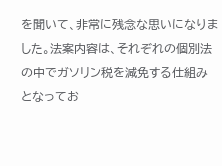を聞いて、非常に残念な思いになりました。法案内容は、それぞれの個別法の中でガソリン税を減免する仕組みとなってお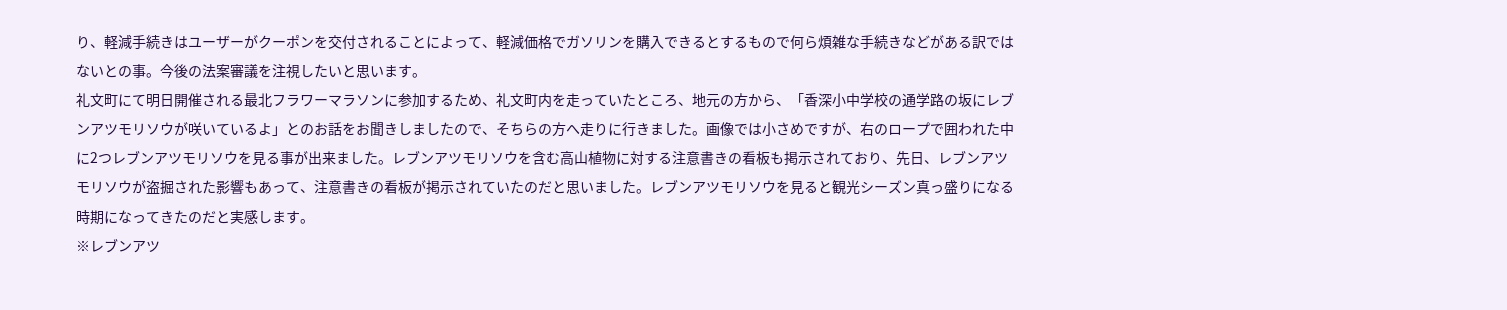り、軽減手続きはユーザーがクーポンを交付されることによって、軽減価格でガソリンを購入できるとするもので何ら煩雑な手続きなどがある訳ではないとの事。今後の法案審議を注視したいと思います。
礼文町にて明日開催される最北フラワーマラソンに参加するため、礼文町内を走っていたところ、地元の方から、「香深小中学校の通学路の坂にレブンアツモリソウが咲いているよ」とのお話をお聞きしましたので、そちらの方へ走りに行きました。画像では小さめですが、右のロープで囲われた中に2つレブンアツモリソウを見る事が出来ました。レブンアツモリソウを含む高山植物に対する注意書きの看板も掲示されており、先日、レブンアツモリソウが盗掘された影響もあって、注意書きの看板が掲示されていたのだと思いました。レブンアツモリソウを見ると観光シーズン真っ盛りになる時期になってきたのだと実感します。
※レブンアツ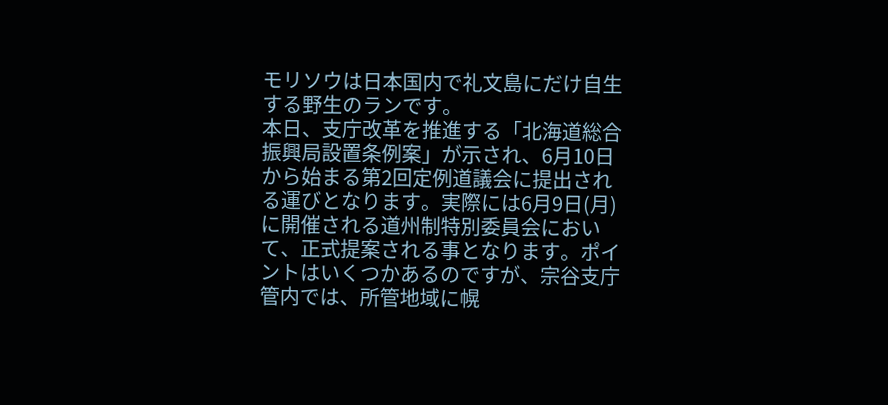モリソウは日本国内で礼文島にだけ自生する野生のランです。
本日、支庁改革を推進する「北海道総合振興局設置条例案」が示され、6月10日から始まる第2回定例道議会に提出される運びとなります。実際には6月9日(月)に開催される道州制特別委員会において、正式提案される事となります。ポイントはいくつかあるのですが、宗谷支庁管内では、所管地域に幌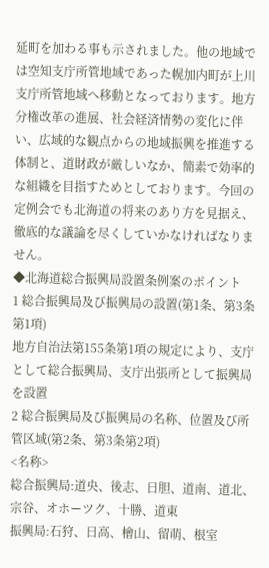延町を加わる事も示されました。他の地域では空知支庁所管地域であった幌加内町が上川支庁所管地域へ移動となっております。地方分権改革の進展、社会経済情勢の変化に伴い、広域的な観点からの地域振興を推進する体制と、道財政が厳しいなか、簡素で効率的な組織を目指すためとしております。今回の定例会でも北海道の将来のあり方を見据え、徹底的な議論を尽くしていかなければなりません。
◆北海道総合振興局設置条例案のポイント
1 総合振興局及び振興局の設置(第1条、第3条第1項)
地方自治法第155条第1項の規定により、支庁として総合振興局、支庁出張所として振興局を設置
2 総合振興局及び振興局の名称、位置及び所管区域(第2条、第3条第2項)
<名称>
総合振興局:道央、後志、日胆、道南、道北、宗谷、オホーツク、十勝、道東
振興局:石狩、日高、檜山、留萌、根室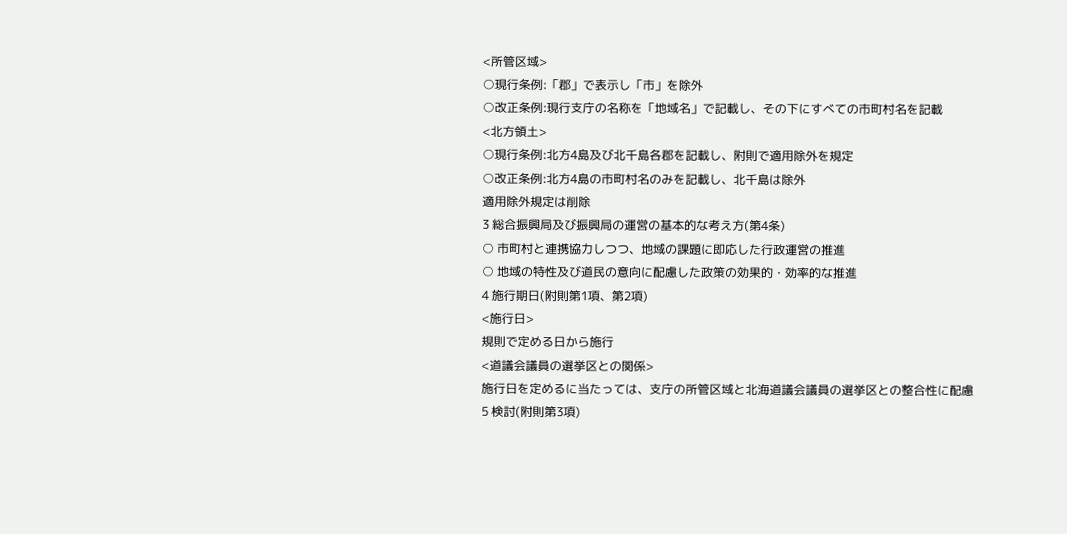<所管区域>
○現行条例:「郡」で表示し「市」を除外
○改正条例:現行支庁の名称を「地域名」で記載し、その下にすべての市町村名を記載
<北方領土>
○現行条例:北方4島及び北千島各郡を記載し、附則で適用除外を規定
○改正条例:北方4島の市町村名のみを記載し、北千島は除外
適用除外規定は削除
3 総合振興局及び振興局の運営の基本的な考え方(第4条)
○ 市町村と連携協力しつつ、地域の課題に即応した行政運営の推進
○ 地域の特性及び道民の意向に配慮した政策の効果的・効率的な推進
4 施行期日(附則第1項、第2項)
<施行日>
規則で定める日から施行
<道議会議員の選挙区との関係>
施行日を定めるに当たっては、支庁の所管区域と北海道議会議員の選挙区との整合性に配慮
5 検討(附則第3項)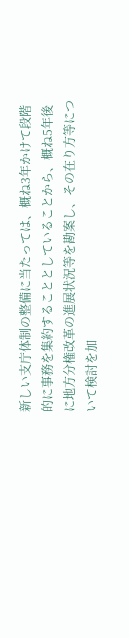新しい支庁体制の整備に当たっては、概ね3年かけて段階的に事務を集約することとしていることから、概ね5年後に地方分権改革の進展状況等を勘案し、その在り方等について検討を加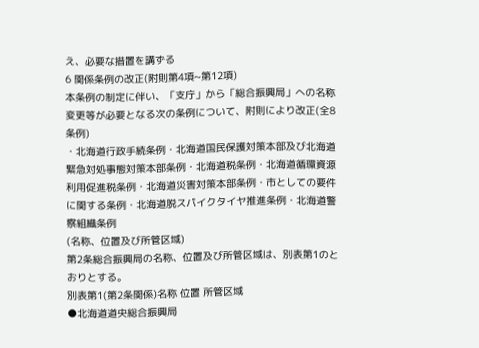え、必要な措置を講ずる
6 関係条例の改正(附則第4項~第12項)
本条例の制定に伴い、「支庁」から「総合振興局」への名称変更等が必要となる次の条例について、附則により改正(全8条例)
・北海道行政手続条例・北海道国民保護対策本部及び北海道緊急対処事態対策本部条例・北海道税条例・北海道循環資源利用促進税条例・北海道災害対策本部条例・市としての要件に関する条例・北海道脱スパイクタイヤ推進条例・北海道警察組織条例
(名称、位置及び所管区域)
第2条総合振興局の名称、位置及び所管区域は、別表第1のとおりとする。
別表第1(第2条関係)名称 位置 所管区域
●北海道道央総合振興局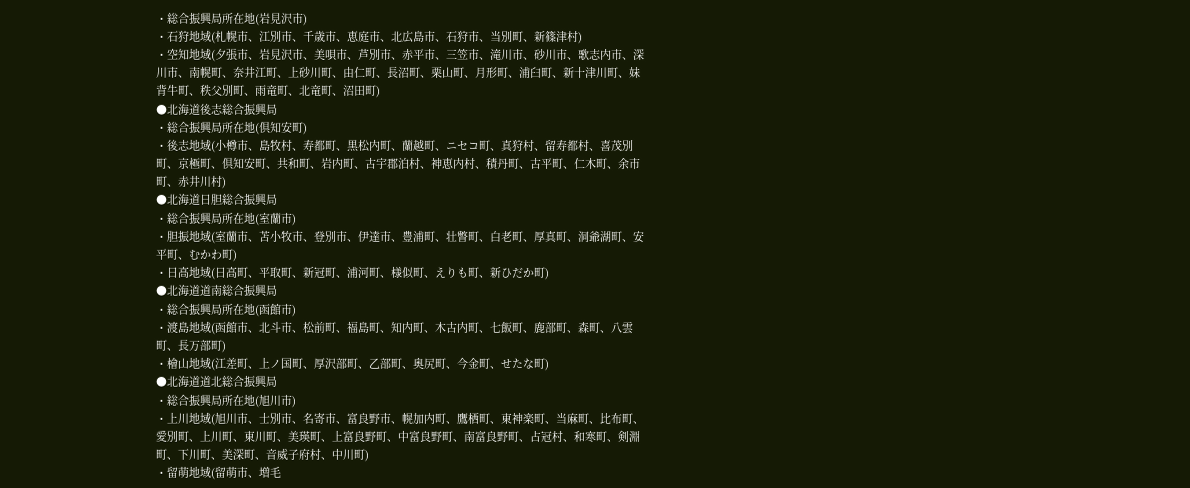・総合振興局所在地(岩見沢市)
・石狩地域(札幌市、江別市、千歳市、恵庭市、北広島市、石狩市、当別町、新篠津村)
・空知地域(夕張市、岩見沢市、美唄市、芦別市、赤平市、三笠市、滝川市、砂川市、歌志内市、深川市、南幌町、奈井江町、上砂川町、由仁町、長沼町、栗山町、月形町、浦臼町、新十津川町、妹背牛町、秩父別町、雨竜町、北竜町、沼田町)
●北海道後志総合振興局
・総合振興局所在地(倶知安町)
・後志地域(小樽市、島牧村、寿都町、黒松内町、蘭越町、ニセコ町、真狩村、留寿都村、喜茂別町、京極町、倶知安町、共和町、岩内町、古宇郡泊村、神恵内村、積丹町、古平町、仁木町、余市町、赤井川村)
●北海道日胆総合振興局
・総合振興局所在地(室蘭市)
・胆振地域(室蘭市、苫小牧市、登別市、伊達市、豊浦町、壮瞥町、白老町、厚真町、洞爺湖町、安平町、むかわ町)
・日高地域(日高町、平取町、新冠町、浦河町、様似町、えりも町、新ひだか町)
●北海道道南総合振興局
・総合振興局所在地(函館市)
・渡島地域(函館市、北斗市、松前町、福島町、知内町、木古内町、七飯町、鹿部町、森町、八雲町、長万部町)
・檜山地域(江差町、上ノ国町、厚沢部町、乙部町、奥尻町、今金町、せたな町)
●北海道道北総合振興局
・総合振興局所在地(旭川市)
・上川地域(旭川市、士別市、名寄市、富良野市、幌加内町、鷹栖町、東神楽町、当麻町、比布町、愛別町、上川町、東川町、美瑛町、上富良野町、中富良野町、南富良野町、占冠村、和寒町、剣淵町、下川町、美深町、音威子府村、中川町)
・留萌地域(留萌市、増毛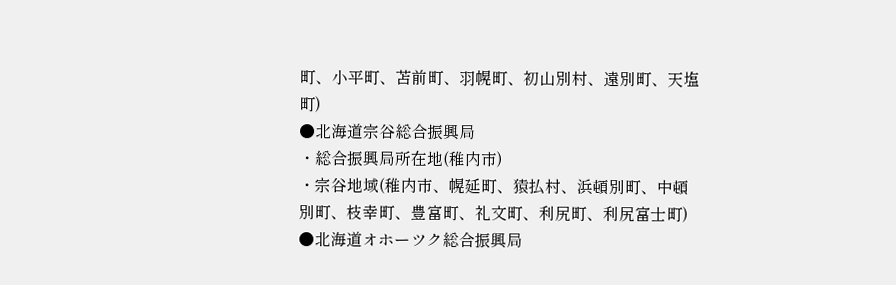町、小平町、苫前町、羽幌町、初山別村、遠別町、天塩町)
●北海道宗谷総合振興局
・総合振興局所在地(稚内市)
・宗谷地域(稚内市、幌延町、猿払村、浜頓別町、中頓別町、枝幸町、豊富町、礼文町、利尻町、利尻富士町)
●北海道オホーツク総合振興局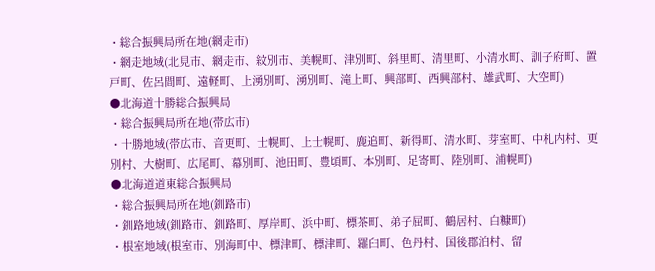・総合振興局所在地(網走市)
・網走地域(北見市、網走市、紋別市、美幌町、津別町、斜里町、清里町、小清水町、訓子府町、置戸町、佐呂間町、遠軽町、上湧別町、湧別町、滝上町、興部町、西興部村、雄武町、大空町)
●北海道十勝総合振興局
・総合振興局所在地(帯広市)
・十勝地域(帯広市、音更町、士幌町、上士幌町、鹿追町、新得町、清水町、芽室町、中札内村、更別村、大樹町、広尾町、幕別町、池田町、豊頃町、本別町、足寄町、陸別町、浦幌町)
●北海道道東総合振興局
・総合振興局所在地(釧路市)
・釧路地域(釧路市、釧路町、厚岸町、浜中町、標茶町、弟子屈町、鶴居村、白糠町)
・根室地域(根室市、別海町中、標津町、標津町、羅臼町、色丹村、国後郡泊村、留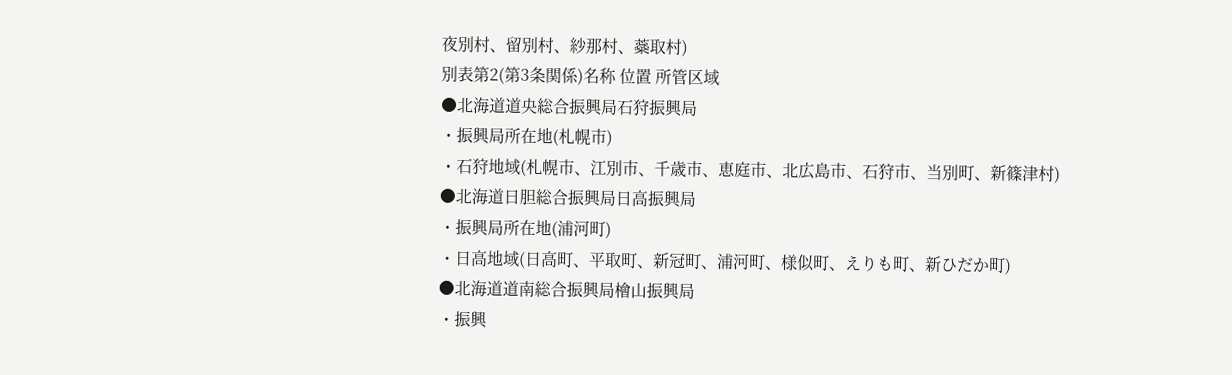夜別村、留別村、紗那村、蘂取村)
別表第2(第3条関係)名称 位置 所管区域
●北海道道央総合振興局石狩振興局
・振興局所在地(札幌市)
・石狩地域(札幌市、江別市、千歳市、恵庭市、北広島市、石狩市、当別町、新篠津村)
●北海道日胆総合振興局日高振興局
・振興局所在地(浦河町)
・日高地域(日高町、平取町、新冠町、浦河町、様似町、えりも町、新ひだか町)
●北海道道南総合振興局檜山振興局
・振興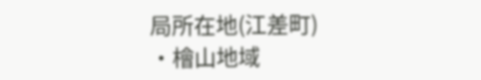局所在地(江差町)
・檜山地域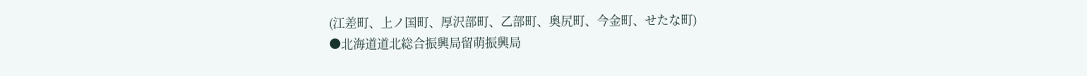(江差町、上ノ国町、厚沢部町、乙部町、奥尻町、今金町、せたな町)
●北海道道北総合振興局留萌振興局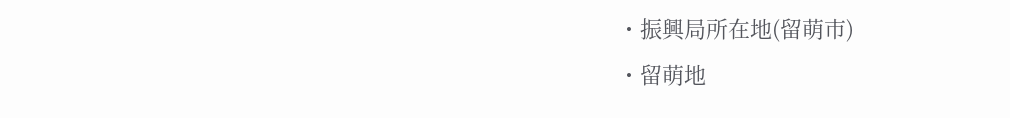・振興局所在地(留萌市)
・留萌地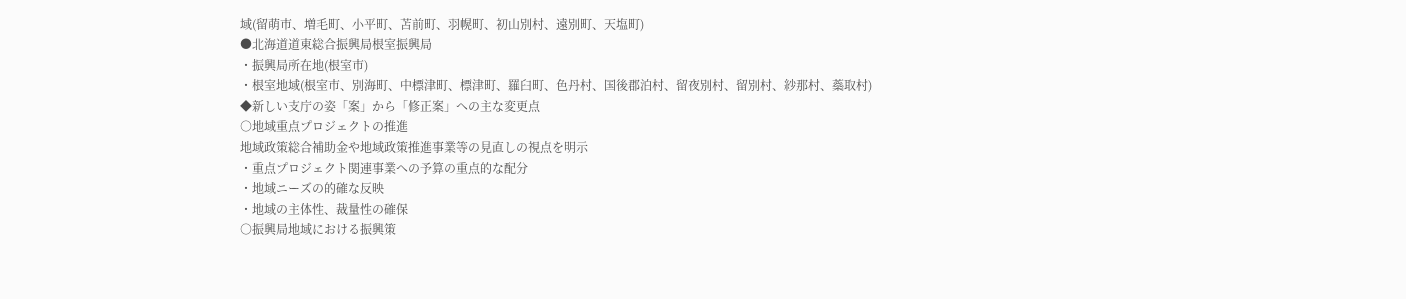域(留萌市、増毛町、小平町、苫前町、羽幌町、初山別村、遠別町、天塩町)
●北海道道東総合振興局根室振興局
・振興局所在地(根室市)
・根室地域(根室市、別海町、中標津町、標津町、羅臼町、色丹村、国後郡泊村、留夜別村、留別村、紗那村、蘂取村)
◆新しい支庁の姿「案」から「修正案」への主な変更点
○地域重点プロジェクトの推進
地域政策総合補助金や地域政策推進事業等の見直しの視点を明示
・重点プロジェクト関連事業への予算の重点的な配分
・地域ニーズの的確な反映
・地域の主体性、裁量性の確保
○振興局地域における振興策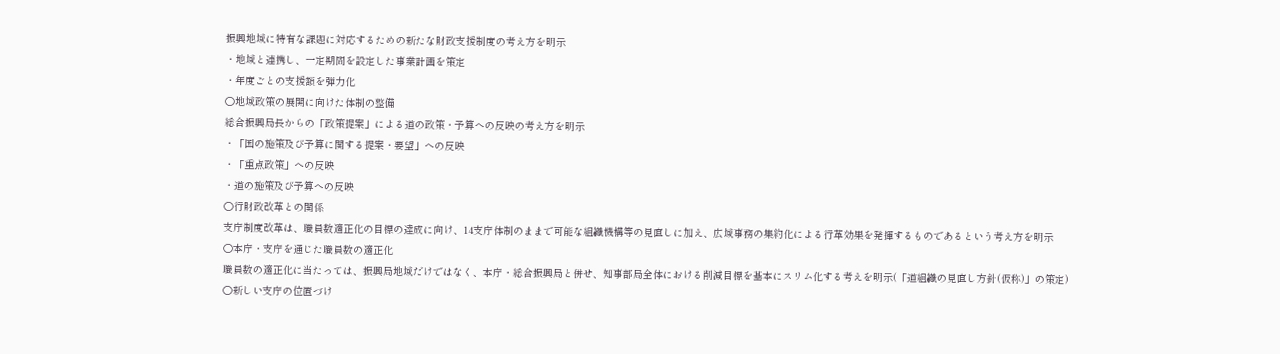振興地域に特有な課題に対応するための新たな財政支援制度の考え方を明示
・地域と連携し、一定期間を設定した事業計画を策定
・年度ごとの支援額を弾力化
○地域政策の展開に向けた体制の整備
総合振興局長からの「政策提案」による道の政策・予算への反映の考え方を明示
・「国の施策及び予算に関する提案・要望」への反映
・「重点政策」への反映
・道の施策及び予算への反映
○行財政改革との関係
支庁制度改革は、職員数適正化の目標の達成に向け、14支庁体制のままで可能な組織機構等の見直しに加え、広域事務の集約化による行革効果を発揮するものであるという考え方を明示
○本庁・支庁を通じた職員数の適正化
職員数の適正化に当たっては、振興局地域だけではなく、本庁・総合振興局と併せ、知事部局全体における削減目標を基本にスリム化する考えを明示(「道組織の見直し方針(仮称)」の策定)
○新しい支庁の位置づけ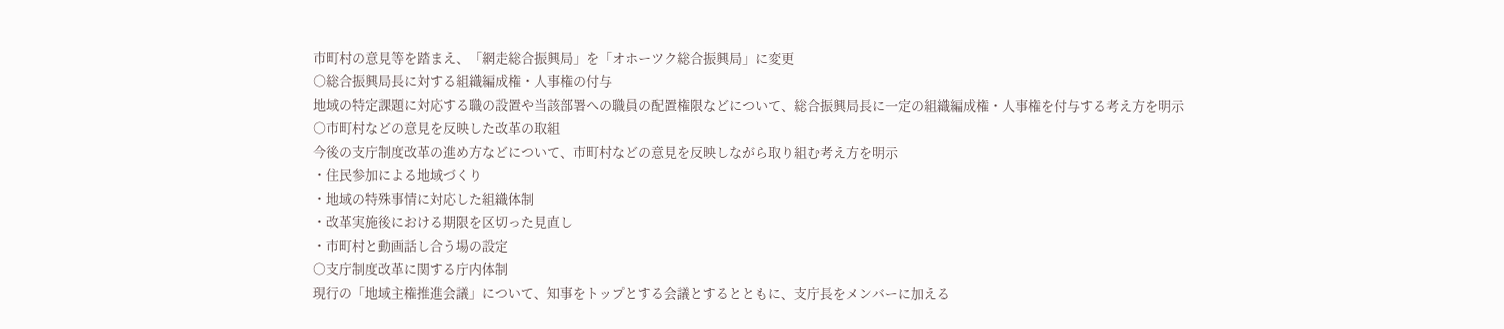市町村の意見等を踏まえ、「網走総合振興局」を「オホーツク総合振興局」に変更
○総合振興局長に対する組織編成権・人事権の付与
地域の特定課題に対応する職の設置や当該部署への職員の配置権限などについて、総合振興局長に一定の組織編成権・人事権を付与する考え方を明示
○市町村などの意見を反映した改革の取組
今後の支庁制度改革の進め方などについて、市町村などの意見を反映しながら取り組む考え方を明示
・住民参加による地域づくり
・地域の特殊事情に対応した組織体制
・改革実施後における期限を区切った見直し
・市町村と動画話し合う場の設定
○支庁制度改革に関する庁内体制
現行の「地域主権推進会議」について、知事をトップとする会議とするとともに、支庁長をメンバーに加える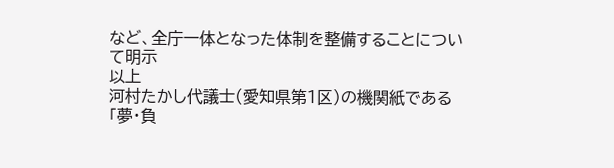など、全庁一体となった体制を整備することについて明示
以上
河村たかし代議士(愛知県第1区)の機関紙である「夢・負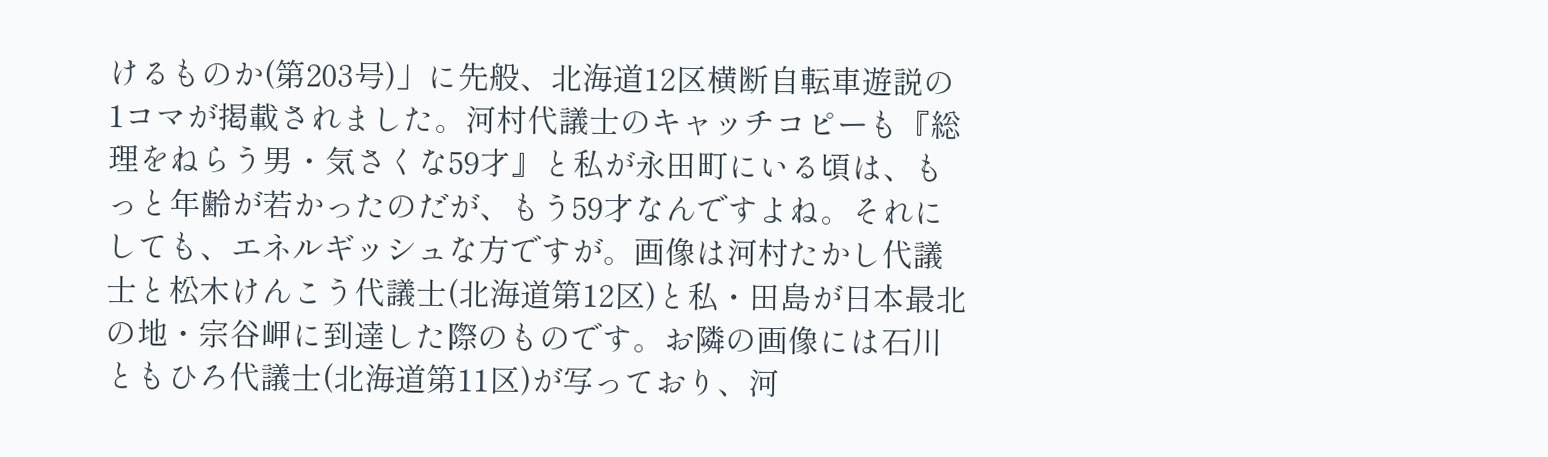けるものか(第203号)」に先般、北海道12区横断自転車遊説の1コマが掲載されました。河村代議士のキャッチコピーも『総理をねらう男・気さくな59才』と私が永田町にいる頃は、もっと年齢が若かったのだが、もう59才なんですよね。それにしても、エネルギッシュな方ですが。画像は河村たかし代議士と松木けんこう代議士(北海道第12区)と私・田島が日本最北の地・宗谷岬に到達した際のものです。お隣の画像には石川ともひろ代議士(北海道第11区)が写っており、河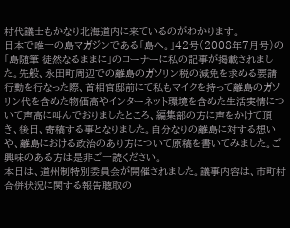村代議士もかなり北海道内に来ているのがわかります。
日本で唯一の島マガジンである「島へ。」42号(2008年7月号)の「島随筆 徒然なるままに」のコーナーに私の記事が掲載されました。先般、永田町周辺での離島のガソリン税の減免を求める要請行動を行なった際、首相官邸前にて私もマイクを持って離島のガソリン代を含めた物価高やインターネット環境を含めた生活実情について声高に叫んでおりましたところ、編集部の方に声をかけて頂き、後日、寄稿する事となりました。自分なりの離島に対する想いや、離島における政治のあり方について原稿を書いてみました。ご興味のある方は是非ご一読ください。
本日は、道州制特別委員会が開催されました。議事内容は、市町村合併状況に関する報告聴取の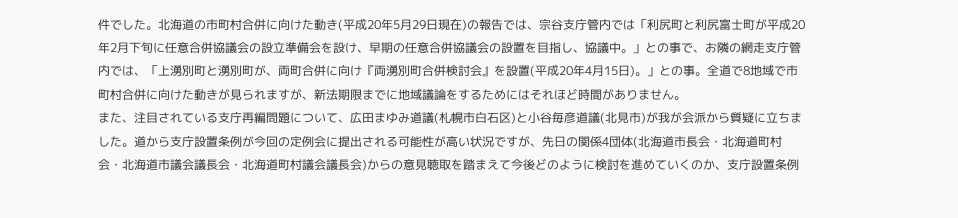件でした。北海道の市町村合併に向けた動き(平成20年5月29日現在)の報告では、宗谷支庁管内では「利尻町と利尻富士町が平成20年2月下旬に任意合併協議会の設立準備会を設け、早期の任意合併協議会の設置を目指し、協議中。」との事で、お隣の網走支庁管内では、「上湧別町と湧別町が、両町合併に向け『両湧別町合併検討会』を設置(平成20年4月15日)。」との事。全道で8地域で市町村合併に向けた動きが見られますが、新法期限までに地域議論をするためにはそれほど時間がありません。
また、注目されている支庁再編問題について、広田まゆみ道議(札幌市白石区)と小谷毎彦道議(北見市)が我が会派から質疑に立ちました。道から支庁設置条例が今回の定例会に提出される可能性が高い状況ですが、先日の関係4団体(北海道市長会・北海道町村会・北海道市議会議長会・北海道町村議会議長会)からの意見聴取を踏まえて今後どのように検討を進めていくのか、支庁設置条例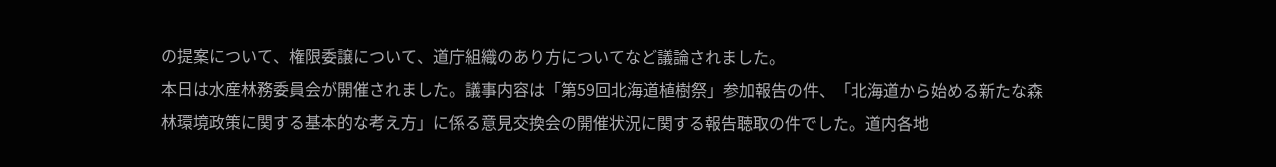の提案について、権限委譲について、道庁組織のあり方についてなど議論されました。
本日は水産林務委員会が開催されました。議事内容は「第59回北海道植樹祭」参加報告の件、「北海道から始める新たな森林環境政策に関する基本的な考え方」に係る意見交換会の開催状況に関する報告聴取の件でした。道内各地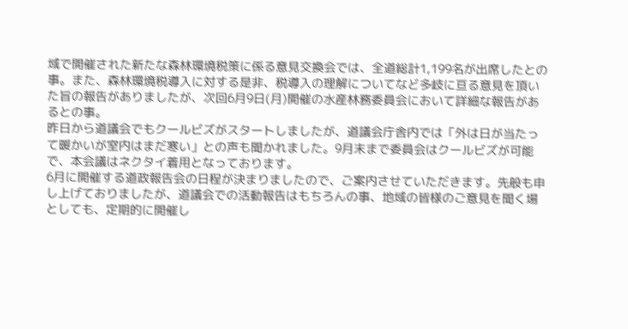域で開催された新たな森林環境税策に係る意見交換会では、全道総計1,199名が出席したとの事。また、森林環境税導入に対する是非、税導入の理解についてなど多岐に亘る意見を頂いた旨の報告がありましたが、次回6月9日(月)開催の水産林務委員会において詳細な報告があるとの事。
昨日から道議会でもクールビズがスタートしましたが、道議会庁舎内では「外は日が当たって暖かいが室内はまだ寒い」との声も聞かれました。9月末まで委員会はクールビズが可能で、本会議はネクタイ着用となっております。
6月に開催する道政報告会の日程が決まりましたので、ご案内させていただきます。先般も申し上げておりましたが、道議会での活動報告はもちろんの事、地域の皆様のご意見を聞く場としても、定期的に開催し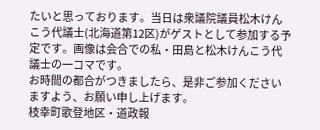たいと思っております。当日は衆議院議員松木けんこう代議士(北海道第12区)がゲストとして参加する予定です。画像は会合での私・田島と松木けんこう代議士の一コマです。
お時間の都合がつきましたら、是非ご参加くださいますよう、お願い申し上げます。
枝幸町歌登地区・道政報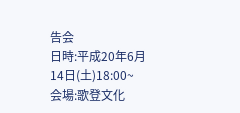告会
日時:平成20年6月14日(土)18:00~
会場:歌登文化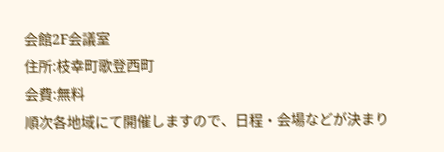会館2F会議室
住所:枝幸町歌登西町
会費:無料
順次各地域にて開催しますので、日程・会場などが決まり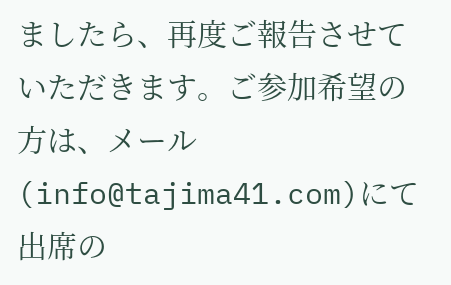ましたら、再度ご報告させていただきます。ご参加希望の方は、メール(info@tajima41.com)にて出席の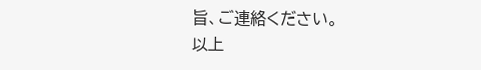旨、ご連絡ください。
以上